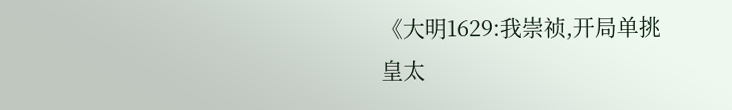《大明1629:我崇祯,开局单挑皇太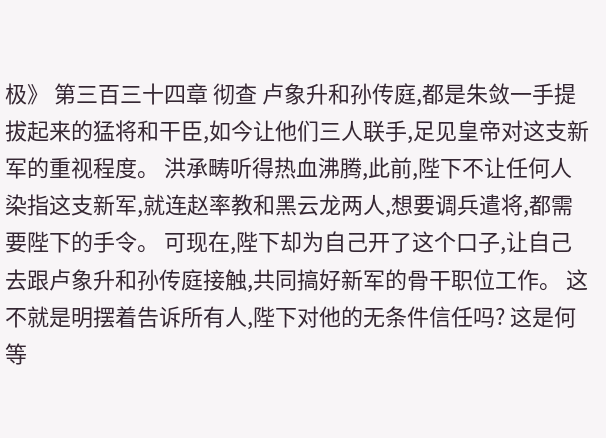极》 第三百三十四章 彻查 卢象升和孙传庭,都是朱敛一手提拔起来的猛将和干臣,如今让他们三人联手,足见皇帝对这支新军的重视程度。 洪承畴听得热血沸腾,此前,陛下不让任何人染指这支新军,就连赵率教和黑云龙两人,想要调兵遣将,都需要陛下的手令。 可现在,陛下却为自己开了这个口子,让自己去跟卢象升和孙传庭接触,共同搞好新军的骨干职位工作。 这不就是明摆着告诉所有人,陛下对他的无条件信任吗? 这是何等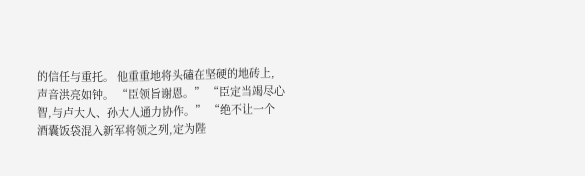的信任与重托。 他重重地将头磕在坚硬的地砖上,声音洪亮如钟。 “臣领旨谢恩。” “臣定当竭尽心智,与卢大人、孙大人通力协作。” “绝不让一个酒囊饭袋混入新军将领之列,定为陛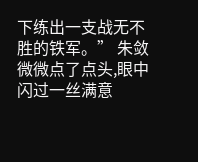下练出一支战无不胜的铁军。” 朱敛微微点了点头,眼中闪过一丝满意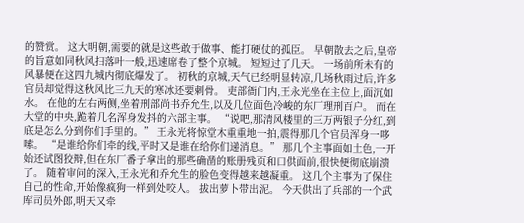的赞赏。 这大明朝,需要的就是这些敢于做事、能打硬仗的孤臣。 早朝散去之后,皇帝的旨意如同秋风扫落叶一般,迅速席卷了整个京城。 短短过了几天。 一场前所未有的风暴便在这四九城内彻底爆发了。 初秋的京城,天气已经明显转凉,几场秋雨过后,许多官员却觉得这秋风比三九天的寒冰还要刺骨。 吏部衙门内,王永光坐在主位上,面沉如水。 在他的左右两侧,坐着刑部尚书乔允生,以及几位面色冷峻的东厂理刑百户。 而在大堂的中央,跪着几名浑身发抖的六部主事。 “说吧,那清风楼里的三万两银子分红,到底是怎么分到你们手里的。” 王永光将惊堂木重重地一拍,震得那几个官员浑身一哆嗦。 “是谁给你们牵的线,平时又是谁在给你们递消息。” 那几个主事面如土色,一开始还试图狡辩,但在东厂番子拿出的那些确凿的账册残页和口供面前,很快便彻底崩溃了。 随着审问的深入,王永光和乔允生的脸色变得越来越凝重。 这几个主事为了保住自己的性命,开始像疯狗一样到处咬人。 拔出萝卜带出泥。 今天供出了兵部的一个武库司员外郎,明天又牵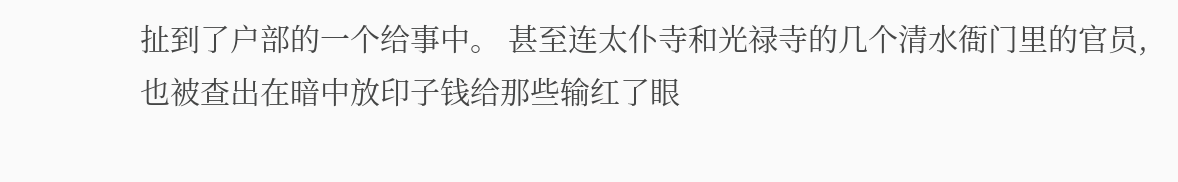扯到了户部的一个给事中。 甚至连太仆寺和光禄寺的几个清水衙门里的官员,也被查出在暗中放印子钱给那些输红了眼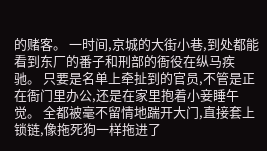的赌客。 一时间,京城的大街小巷,到处都能看到东厂的番子和刑部的衙役在纵马疾驰。 只要是名单上牵扯到的官员,不管是正在衙门里办公,还是在家里抱着小妾睡午觉。 全都被毫不留情地踹开大门,直接套上锁链,像拖死狗一样拖进了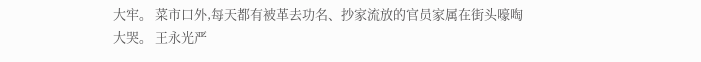大牢。 菜市口外,每天都有被革去功名、抄家流放的官员家属在街头嚎啕大哭。 王永光严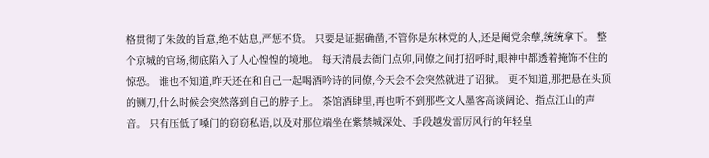格贯彻了朱敛的旨意,绝不姑息,严惩不贷。 只要是证据确凿,不管你是东林党的人,还是阉党余孽,统统拿下。 整个京城的官场,彻底陷入了人心惶惶的境地。 每天清晨去衙门点卯,同僚之间打招呼时,眼神中都透着掩饰不住的惊恐。 谁也不知道,昨天还在和自己一起喝酒吟诗的同僚,今天会不会突然就进了诏狱。 更不知道,那把悬在头顶的铡刀,什么时候会突然落到自己的脖子上。 茶馆酒肆里,再也听不到那些文人墨客高谈阔论、指点江山的声音。 只有压低了嗓门的窃窃私语,以及对那位端坐在紫禁城深处、手段越发雷厉风行的年轻皇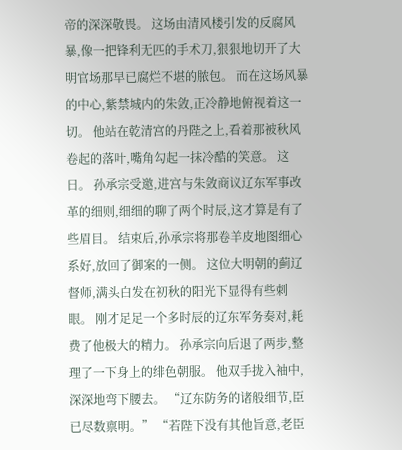帝的深深敬畏。 这场由清风楼引发的反腐风暴,像一把锋利无匹的手术刀,狠狠地切开了大明官场那早已腐烂不堪的脓包。 而在这场风暴的中心,紫禁城内的朱敛,正冷静地俯视着这一切。 他站在乾清宫的丹陛之上,看着那被秋风卷起的落叶,嘴角勾起一抹冷酷的笑意。 这日。 孙承宗受邀,进宫与朱敛商议辽东军事改革的细则,细细的聊了两个时辰,这才算是有了些眉目。 结束后,孙承宗将那卷羊皮地图细心系好,放回了御案的一侧。 这位大明朝的蓟辽督师,满头白发在初秋的阳光下显得有些刺眼。 刚才足足一个多时辰的辽东军务奏对,耗费了他极大的精力。 孙承宗向后退了两步,整理了一下身上的绯色朝服。 他双手拢入袖中,深深地弯下腰去。 “辽东防务的诸般细节,臣已尽数禀明。” “若陛下没有其他旨意,老臣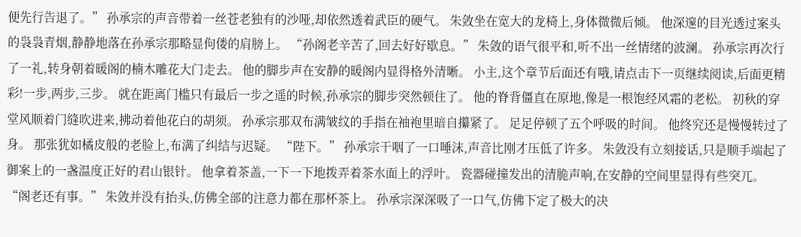便先行告退了。” 孙承宗的声音带着一丝苍老独有的沙哑,却依然透着武臣的硬气。 朱敛坐在宽大的龙椅上,身体微微后倾。 他深邃的目光透过案头的袅袅青烟,静静地落在孙承宗那略显佝偻的肩膀上。 “孙阁老辛苦了,回去好好歇息。” 朱敛的语气很平和,听不出一丝情绪的波澜。 孙承宗再次行了一礼,转身朝着暖阁的楠木雕花大门走去。 他的脚步声在安静的暖阁内显得格外清晰。 小主,这个章节后面还有哦,请点击下一页继续阅读,后面更精彩!一步,两步,三步。 就在距离门槛只有最后一步之遥的时候,孙承宗的脚步突然顿住了。 他的脊背僵直在原地,像是一根饱经风霜的老松。 初秋的穿堂风顺着门缝吹进来,拂动着他花白的胡须。 孙承宗那双布满皱纹的手指在袖袍里暗自攥紧了。 足足停顿了五个呼吸的时间。 他终究还是慢慢转过了身。 那张犹如橘皮般的老脸上,布满了纠结与迟疑。 “陛下。” 孙承宗干咽了一口唾沫,声音比刚才压低了许多。 朱敛没有立刻接话,只是顺手端起了御案上的一盏温度正好的君山银针。 他拿着茶盖,一下一下地拨弄着茶水面上的浮叶。 瓷器碰撞发出的清脆声响,在安静的空间里显得有些突兀。 “阁老还有事。” 朱敛并没有抬头,仿佛全部的注意力都在那杯茶上。 孙承宗深深吸了一口气,仿佛下定了极大的决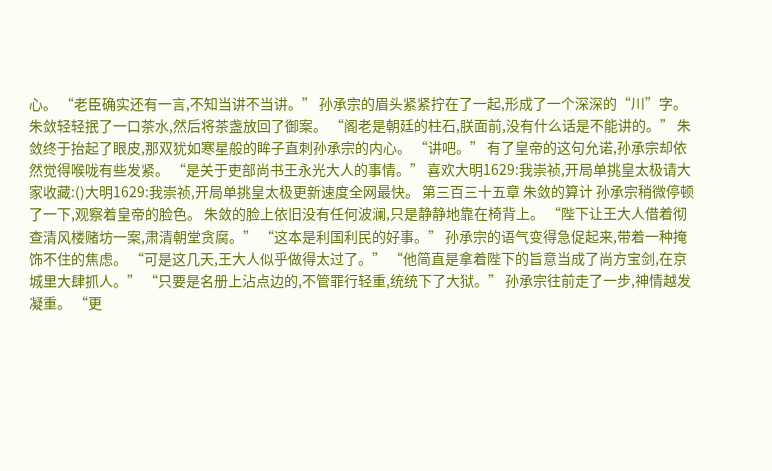心。 “老臣确实还有一言,不知当讲不当讲。” 孙承宗的眉头紧紧拧在了一起,形成了一个深深的“川”字。 朱敛轻轻抿了一口茶水,然后将茶盏放回了御案。 “阁老是朝廷的柱石,朕面前,没有什么话是不能讲的。” 朱敛终于抬起了眼皮,那双犹如寒星般的眸子直刺孙承宗的内心。 “讲吧。” 有了皇帝的这句允诺,孙承宗却依然觉得喉咙有些发紧。 “是关于吏部尚书王永光大人的事情。” 喜欢大明1629:我崇祯,开局单挑皇太极请大家收藏:()大明1629:我崇祯,开局单挑皇太极更新速度全网最快。 第三百三十五章 朱敛的算计 孙承宗稍微停顿了一下,观察着皇帝的脸色。 朱敛的脸上依旧没有任何波澜,只是静静地靠在椅背上。 “陛下让王大人借着彻查清风楼赌坊一案,肃清朝堂贪腐。” “这本是利国利民的好事。” 孙承宗的语气变得急促起来,带着一种掩饰不住的焦虑。 “可是这几天,王大人似乎做得太过了。” “他简直是拿着陛下的旨意当成了尚方宝剑,在京城里大肆抓人。” “只要是名册上沾点边的,不管罪行轻重,统统下了大狱。” 孙承宗往前走了一步,神情越发凝重。 “更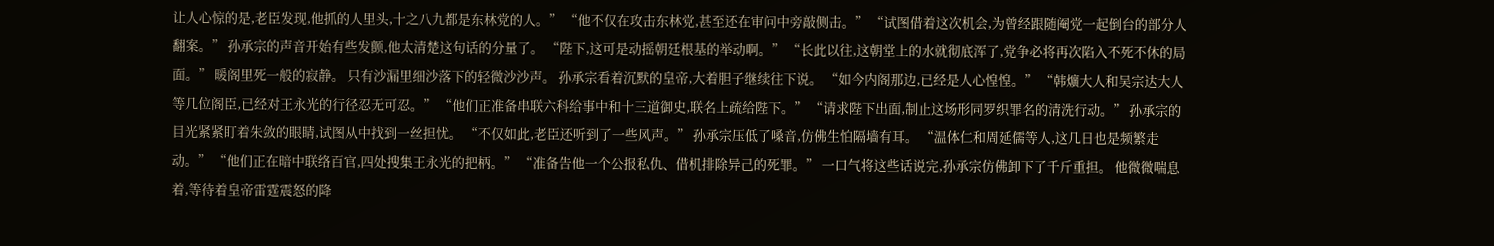让人心惊的是,老臣发现,他抓的人里头,十之八九都是东林党的人。” “他不仅在攻击东林党,甚至还在审问中旁敲侧击。” “试图借着这次机会,为曾经跟随阉党一起倒台的部分人翻案。” 孙承宗的声音开始有些发颤,他太清楚这句话的分量了。 “陛下,这可是动摇朝廷根基的举动啊。” “长此以往,这朝堂上的水就彻底浑了,党争必将再次陷入不死不休的局面。” 暖阁里死一般的寂静。 只有沙漏里细沙落下的轻微沙沙声。 孙承宗看着沉默的皇帝,大着胆子继续往下说。 “如今内阁那边,已经是人心惶惶。” “韩爌大人和吴宗达大人等几位阁臣,已经对王永光的行径忍无可忍。” “他们正准备串联六科给事中和十三道御史,联名上疏给陛下。” “请求陛下出面,制止这场形同罗织罪名的清洗行动。” 孙承宗的目光紧紧盯着朱敛的眼睛,试图从中找到一丝担忧。 “不仅如此,老臣还听到了一些风声。” 孙承宗压低了嗓音,仿佛生怕隔墙有耳。 “温体仁和周延儒等人,这几日也是频繁走动。” “他们正在暗中联络百官,四处搜集王永光的把柄。” “准备告他一个公报私仇、借机排除异己的死罪。” 一口气将这些话说完,孙承宗仿佛卸下了千斤重担。 他微微喘息着,等待着皇帝雷霆震怒的降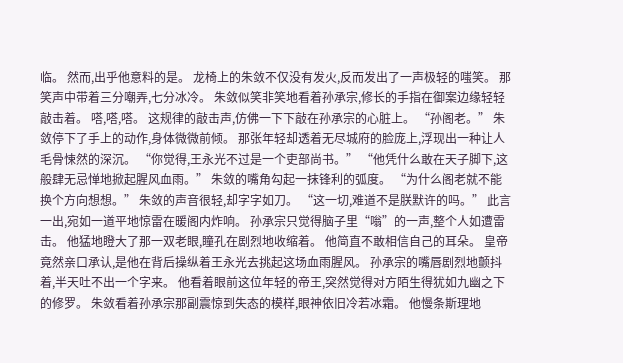临。 然而,出乎他意料的是。 龙椅上的朱敛不仅没有发火,反而发出了一声极轻的嗤笑。 那笑声中带着三分嘲弄,七分冰冷。 朱敛似笑非笑地看着孙承宗,修长的手指在御案边缘轻轻敲击着。 嗒,嗒,嗒。 这规律的敲击声,仿佛一下下敲在孙承宗的心脏上。 “孙阁老。” 朱敛停下了手上的动作,身体微微前倾。 那张年轻却透着无尽城府的脸庞上,浮现出一种让人毛骨悚然的深沉。 “你觉得,王永光不过是一个吏部尚书。” “他凭什么敢在天子脚下,这般肆无忌惮地掀起腥风血雨。” 朱敛的嘴角勾起一抹锋利的弧度。 “为什么阁老就不能换个方向想想。” 朱敛的声音很轻,却字字如刀。 “这一切,难道不是朕默许的吗。” 此言一出,宛如一道平地惊雷在暖阁内炸响。 孙承宗只觉得脑子里“嗡”的一声,整个人如遭雷击。 他猛地瞪大了那一双老眼,瞳孔在剧烈地收缩着。 他简直不敢相信自己的耳朵。 皇帝竟然亲口承认,是他在背后操纵着王永光去挑起这场血雨腥风。 孙承宗的嘴唇剧烈地颤抖着,半天吐不出一个字来。 他看着眼前这位年轻的帝王,突然觉得对方陌生得犹如九幽之下的修罗。 朱敛看着孙承宗那副震惊到失态的模样,眼神依旧冷若冰霜。 他慢条斯理地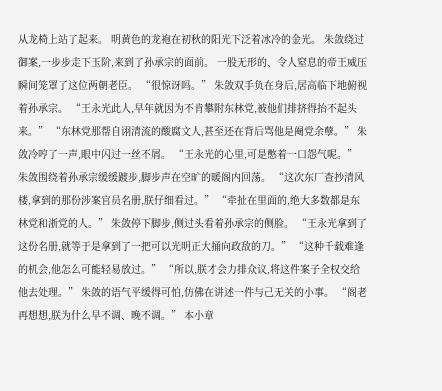从龙椅上站了起来。 明黄色的龙袍在初秋的阳光下泛着冰冷的金光。 朱敛绕过御案,一步步走下玉阶,来到了孙承宗的面前。 一股无形的、令人窒息的帝王威压瞬间笼罩了这位两朝老臣。 “很惊讶吗。” 朱敛双手负在身后,居高临下地俯视着孙承宗。 “王永光此人,早年就因为不肯攀附东林党,被他们排挤得抬不起头来。” “东林党那帮自诩清流的酸腐文人,甚至还在背后骂他是阉党余孽。” 朱敛冷哼了一声,眼中闪过一丝不屑。 “王永光的心里,可是憋着一口怨气呢。” 朱敛围绕着孙承宗缓缓踱步,脚步声在空旷的暖阁内回荡。 “这次东厂查抄清风楼,拿到的那份涉案官员名册,朕仔细看过。” “牵扯在里面的,绝大多数都是东林党和浙党的人。” 朱敛停下脚步,侧过头看着孙承宗的侧脸。 “王永光拿到了这份名册,就等于是拿到了一把可以光明正大捅向政敌的刀。” “这种千载难逢的机会,他怎么可能轻易放过。” “所以,朕才会力排众议,将这件案子全权交给他去处理。” 朱敛的语气平缓得可怕,仿佛在讲述一件与己无关的小事。 “阁老再想想,朕为什么早不调、晚不调。” 本小章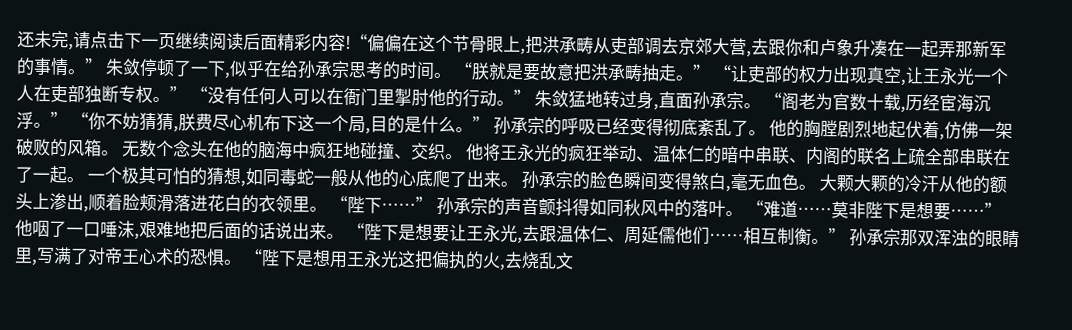还未完,请点击下一页继续阅读后面精彩内容!“偏偏在这个节骨眼上,把洪承畴从吏部调去京郊大营,去跟你和卢象升凑在一起弄那新军的事情。” 朱敛停顿了一下,似乎在给孙承宗思考的时间。 “朕就是要故意把洪承畴抽走。” “让吏部的权力出现真空,让王永光一个人在吏部独断专权。” “没有任何人可以在衙门里掣肘他的行动。” 朱敛猛地转过身,直面孙承宗。 “阁老为官数十载,历经宦海沉浮。” “你不妨猜猜,朕费尽心机布下这一个局,目的是什么。” 孙承宗的呼吸已经变得彻底紊乱了。 他的胸膛剧烈地起伏着,仿佛一架破败的风箱。 无数个念头在他的脑海中疯狂地碰撞、交织。 他将王永光的疯狂举动、温体仁的暗中串联、内阁的联名上疏全部串联在了一起。 一个极其可怕的猜想,如同毒蛇一般从他的心底爬了出来。 孙承宗的脸色瞬间变得煞白,毫无血色。 大颗大颗的冷汗从他的额头上渗出,顺着脸颊滑落进花白的衣领里。 “陛下……” 孙承宗的声音颤抖得如同秋风中的落叶。 “难道……莫非陛下是想要……” 他咽了一口唾沫,艰难地把后面的话说出来。 “陛下是想要让王永光,去跟温体仁、周延儒他们……相互制衡。” 孙承宗那双浑浊的眼睛里,写满了对帝王心术的恐惧。 “陛下是想用王永光这把偏执的火,去烧乱文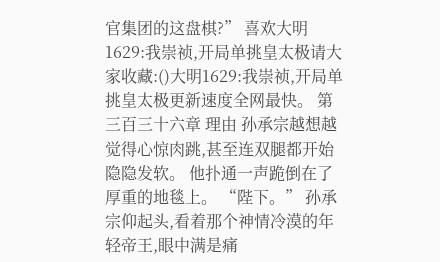官集团的这盘棋?” 喜欢大明1629:我崇祯,开局单挑皇太极请大家收藏:()大明1629:我崇祯,开局单挑皇太极更新速度全网最快。 第三百三十六章 理由 孙承宗越想越觉得心惊肉跳,甚至连双腿都开始隐隐发软。 他扑通一声跪倒在了厚重的地毯上。 “陛下。” 孙承宗仰起头,看着那个神情冷漠的年轻帝王,眼中满是痛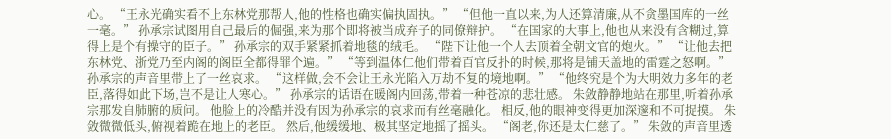心。 “王永光确实看不上东林党那帮人,他的性格也确实偏执固执。” “但他一直以来,为人还算清廉,从不贪墨国库的一丝一毫。” 孙承宗试图用自己最后的倔强,来为那个即将被当成弃子的同僚辩护。 “在国家的大事上,他也从来没有含糊过,算得上是个有操守的臣子。” 孙承宗的双手紧紧抓着地毯的绒毛。 “陛下让他一个人去顶着全朝文官的炮火。” “让他去把东林党、浙党乃至内阁的阁臣全都得罪个遍。” “等到温体仁他们带着百官反扑的时候,那将是铺天盖地的雷霆之怒啊。” 孙承宗的声音里带上了一丝哀求。 “这样做,会不会让王永光陷入万劫不复的境地啊。” “他终究是个为大明效力多年的老臣,落得如此下场,岂不是让人寒心。” 孙承宗的话语在暖阁内回荡,带着一种苍凉的悲壮感。 朱敛静静地站在那里,听着孙承宗那发自肺腑的质问。 他脸上的冷酷并没有因为孙承宗的哀求而有丝毫融化。 相反,他的眼神变得更加深邃和不可捉摸。 朱敛微微低头,俯视着跪在地上的老臣。 然后,他缓缓地、极其坚定地摇了摇头。 “阁老,你还是太仁慈了。” 朱敛的声音里透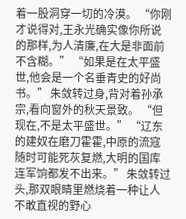着一股洞穿一切的冷漠。 “你刚才说得对,王永光确实像你所说的那样,为人清廉,在大是非面前不含糊。” “如果是在太平盛世,他会是一个名垂青史的好尚书。” 朱敛转过身,背对着孙承宗,看向窗外的秋天景致。 “但现在,不是太平盛世。” “辽东的建奴在磨刀霍霍,中原的流寇随时可能死灰复燃,大明的国库连军饷都发不出来。” 朱敛转过头,那双眼睛里燃烧着一种让人不敢直视的野心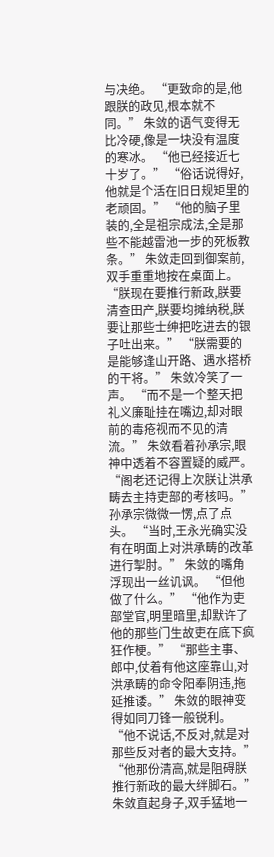与决绝。 “更致命的是,他跟朕的政见,根本就不同。” 朱敛的语气变得无比冷硬,像是一块没有温度的寒冰。 “他已经接近七十岁了。” “俗话说得好,他就是个活在旧日规矩里的老顽固。” “他的脑子里装的,全是祖宗成法,全是那些不能越雷池一步的死板教条。” 朱敛走回到御案前,双手重重地按在桌面上。 “朕现在要推行新政,朕要清查田产,朕要均摊纳税,朕要让那些士绅把吃进去的银子吐出来。” “朕需要的是能够逢山开路、遇水搭桥的干将。” 朱敛冷笑了一声。 “而不是一个整天把礼义廉耻挂在嘴边,却对眼前的毒疮视而不见的清流。” 朱敛看着孙承宗,眼神中透着不容置疑的威严。 “阁老还记得上次朕让洪承畴去主持吏部的考核吗。” 孙承宗微微一愣,点了点头。 “当时,王永光确实没有在明面上对洪承畴的改革进行掣肘。” 朱敛的嘴角浮现出一丝讥讽。 “但他做了什么。” “他作为吏部堂官,明里暗里,却默许了他的那些门生故吏在底下疯狂作梗。” “那些主事、郎中,仗着有他这座靠山,对洪承畴的命令阳奉阴违,拖延推诿。” 朱敛的眼神变得如同刀锋一般锐利。 “他不说话,不反对,就是对那些反对者的最大支持。” “他那份清高,就是阻碍朕推行新政的最大绊脚石。” 朱敛直起身子,双手猛地一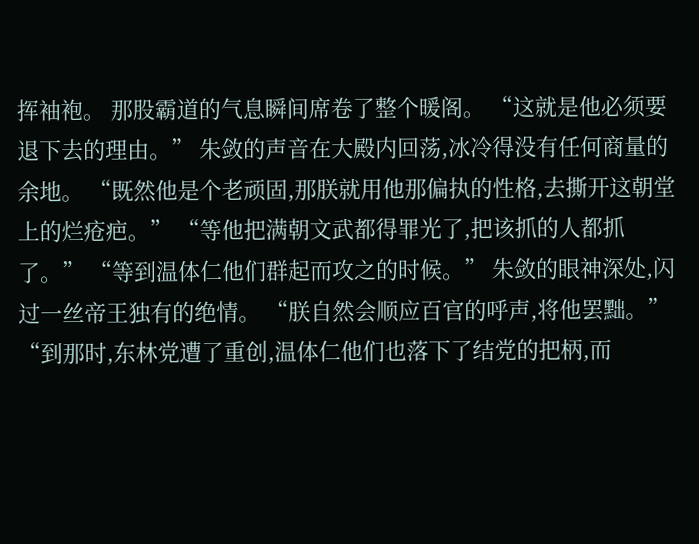挥袖袍。 那股霸道的气息瞬间席卷了整个暖阁。 “这就是他必须要退下去的理由。” 朱敛的声音在大殿内回荡,冰冷得没有任何商量的余地。 “既然他是个老顽固,那朕就用他那偏执的性格,去撕开这朝堂上的烂疮疤。” “等他把满朝文武都得罪光了,把该抓的人都抓了。” “等到温体仁他们群起而攻之的时候。” 朱敛的眼神深处,闪过一丝帝王独有的绝情。 “朕自然会顺应百官的呼声,将他罢黜。” “到那时,东林党遭了重创,温体仁他们也落下了结党的把柄,而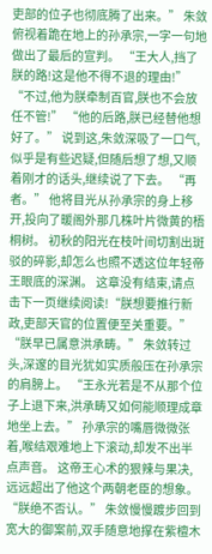吏部的位子也彻底腾了出来。” 朱敛俯视着跪在地上的孙承宗,一字一句地做出了最后的宣判。 “王大人,挡了朕的路!这是他不得不退的理由!” “不过,他为朕牵制百官,朕也不会放任不管!” “他的后路,朕已经替他想好了。” 说到这,朱敛深吸了一口气,似乎是有些迟疑,但随后想了想,又顺着刚才的话头,继续说了下去。 “再者。” 他将目光从孙承宗的身上移开,投向了暖阁外那几株叶片微黄的梧桐树。 初秋的阳光在枝叶间切割出斑驳的碎影,却怎么也照不透这位年轻帝王眼底的深渊。 这章没有结束,请点击下一页继续阅读!“朕想要推行新政,吏部天官的位置便至关重要。” “朕早已属意洪承畴。” 朱敛转过头,深邃的目光犹如实质般压在孙承宗的肩膀上。 “王永光若是不从那个位子上退下来,洪承畴又如何能顺理成章地坐上去。” 孙承宗的嘴唇微微张着,喉结艰难地上下滚动,却发不出半点声音。 这帝王心术的狠辣与果决,远远超出了他这个两朝老臣的想象。 “朕绝不否认。” 朱敛慢慢踱步回到宽大的御案前,双手随意地撑在紫檀木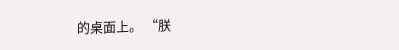的桌面上。 “朕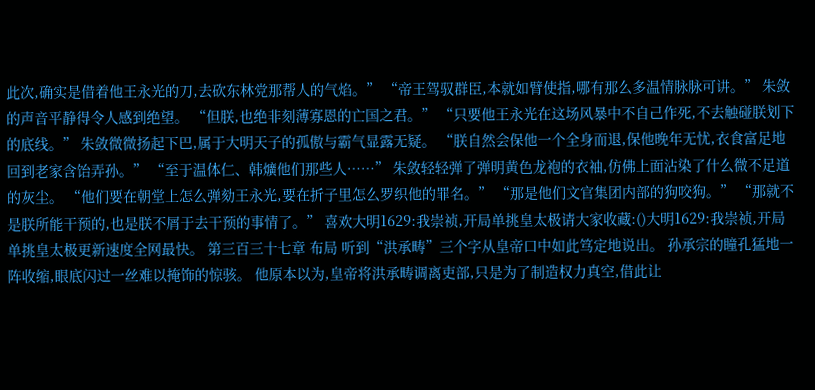此次,确实是借着他王永光的刀,去砍东林党那帮人的气焰。” “帝王驾驭群臣,本就如臂使指,哪有那么多温情脉脉可讲。” 朱敛的声音平静得令人感到绝望。 “但朕,也绝非刻薄寡恩的亡国之君。” “只要他王永光在这场风暴中不自己作死,不去触碰朕划下的底线。” 朱敛微微扬起下巴,属于大明天子的孤傲与霸气显露无疑。 “朕自然会保他一个全身而退,保他晚年无忧,衣食富足地回到老家含饴弄孙。” “至于温体仁、韩爌他们那些人……” 朱敛轻轻弹了弹明黄色龙袍的衣袖,仿佛上面沾染了什么微不足道的灰尘。 “他们要在朝堂上怎么弹劾王永光,要在折子里怎么罗织他的罪名。” “那是他们文官集团内部的狗咬狗。” “那就不是朕所能干预的,也是朕不屑于去干预的事情了。” 喜欢大明1629:我崇祯,开局单挑皇太极请大家收藏:()大明1629:我崇祯,开局单挑皇太极更新速度全网最快。 第三百三十七章 布局 听到“洪承畴”三个字从皇帝口中如此笃定地说出。 孙承宗的瞳孔猛地一阵收缩,眼底闪过一丝难以掩饰的惊骇。 他原本以为,皇帝将洪承畴调离吏部,只是为了制造权力真空,借此让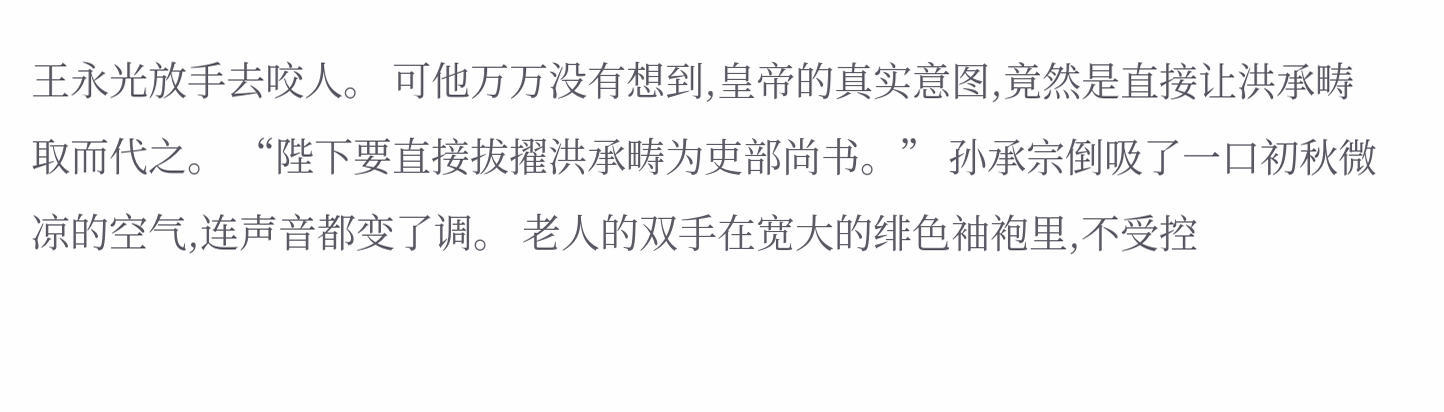王永光放手去咬人。 可他万万没有想到,皇帝的真实意图,竟然是直接让洪承畴取而代之。 “陛下要直接拔擢洪承畴为吏部尚书。” 孙承宗倒吸了一口初秋微凉的空气,连声音都变了调。 老人的双手在宽大的绯色袖袍里,不受控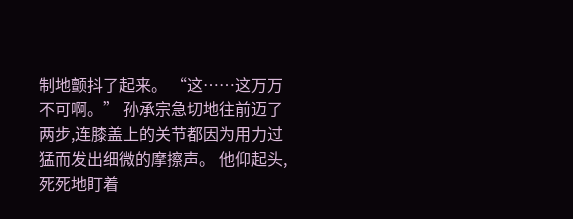制地颤抖了起来。 “这……这万万不可啊。” 孙承宗急切地往前迈了两步,连膝盖上的关节都因为用力过猛而发出细微的摩擦声。 他仰起头,死死地盯着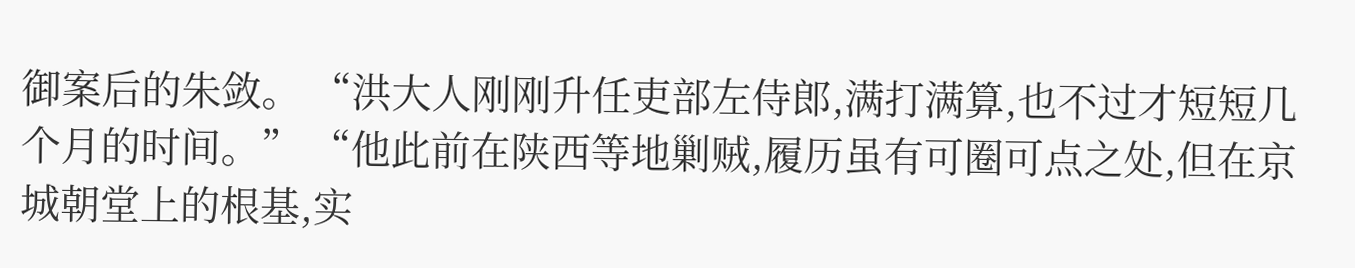御案后的朱敛。 “洪大人刚刚升任吏部左侍郎,满打满算,也不过才短短几个月的时间。” “他此前在陕西等地剿贼,履历虽有可圈可点之处,但在京城朝堂上的根基,实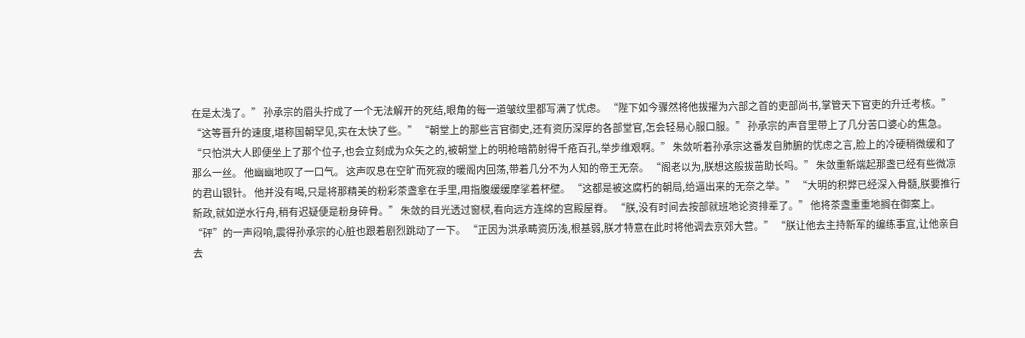在是太浅了。” 孙承宗的眉头拧成了一个无法解开的死结,眼角的每一道皱纹里都写满了忧虑。 “陛下如今骤然将他拔擢为六部之首的吏部尚书,掌管天下官吏的升迁考核。” “这等晋升的速度,堪称国朝罕见,实在太快了些。” “朝堂上的那些言官御史,还有资历深厚的各部堂官,怎会轻易心服口服。” 孙承宗的声音里带上了几分苦口婆心的焦急。 “只怕洪大人即便坐上了那个位子,也会立刻成为众矢之的,被朝堂上的明枪暗箭射得千疮百孔,举步维艰啊。” 朱敛听着孙承宗这番发自肺腑的忧虑之言,脸上的冷硬稍微缓和了那么一丝。 他幽幽地叹了一口气。 这声叹息在空旷而死寂的暖阁内回荡,带着几分不为人知的帝王无奈。 “阁老以为,朕想这般拔苗助长吗。” 朱敛重新端起那盏已经有些微凉的君山银针。 他并没有喝,只是将那精美的粉彩茶盏拿在手里,用指腹缓缓摩挲着杯壁。 “这都是被这腐朽的朝局,给逼出来的无奈之举。” “大明的积弊已经深入骨髓,朕要推行新政,就如逆水行舟,稍有迟疑便是粉身碎骨。” 朱敛的目光透过窗棂,看向远方连绵的宫殿屋脊。 “朕,没有时间去按部就班地论资排辈了。” 他将茶盏重重地搁在御案上。 “砰”的一声闷响,震得孙承宗的心脏也跟着剧烈跳动了一下。 “正因为洪承畴资历浅,根基弱,朕才特意在此时将他调去京郊大营。” “朕让他去主持新军的编练事宜,让他亲自去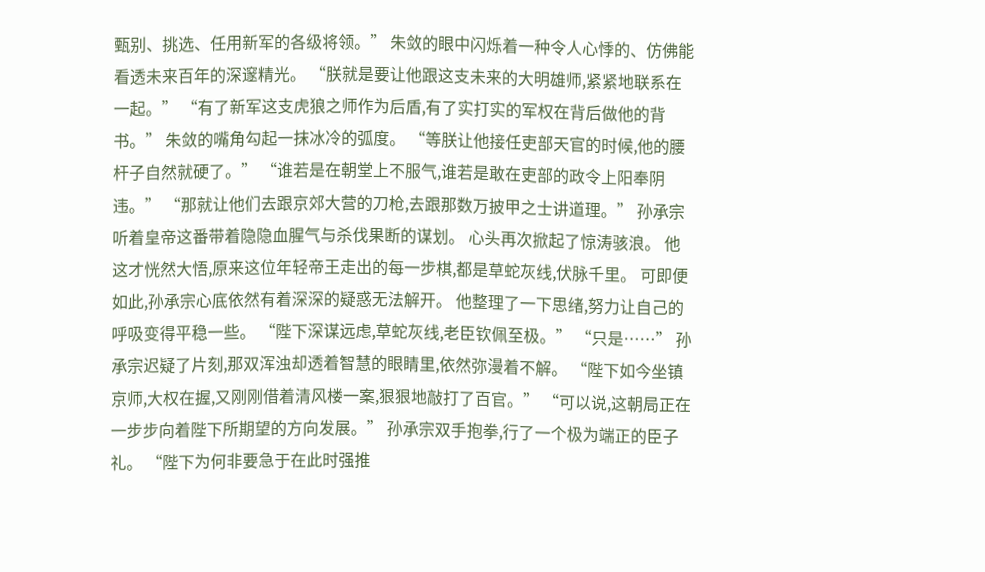甄别、挑选、任用新军的各级将领。” 朱敛的眼中闪烁着一种令人心悸的、仿佛能看透未来百年的深邃精光。 “朕就是要让他跟这支未来的大明雄师,紧紧地联系在一起。” “有了新军这支虎狼之师作为后盾,有了实打实的军权在背后做他的背书。” 朱敛的嘴角勾起一抹冰冷的弧度。 “等朕让他接任吏部天官的时候,他的腰杆子自然就硬了。” “谁若是在朝堂上不服气,谁若是敢在吏部的政令上阳奉阴违。” “那就让他们去跟京郊大营的刀枪,去跟那数万披甲之士讲道理。” 孙承宗听着皇帝这番带着隐隐血腥气与杀伐果断的谋划。 心头再次掀起了惊涛骇浪。 他这才恍然大悟,原来这位年轻帝王走出的每一步棋,都是草蛇灰线,伏脉千里。 可即便如此,孙承宗心底依然有着深深的疑惑无法解开。 他整理了一下思绪,努力让自己的呼吸变得平稳一些。 “陛下深谋远虑,草蛇灰线,老臣钦佩至极。” “只是……” 孙承宗迟疑了片刻,那双浑浊却透着智慧的眼睛里,依然弥漫着不解。 “陛下如今坐镇京师,大权在握,又刚刚借着清风楼一案,狠狠地敲打了百官。” “可以说,这朝局正在一步步向着陛下所期望的方向发展。” 孙承宗双手抱拳,行了一个极为端正的臣子礼。 “陛下为何非要急于在此时强推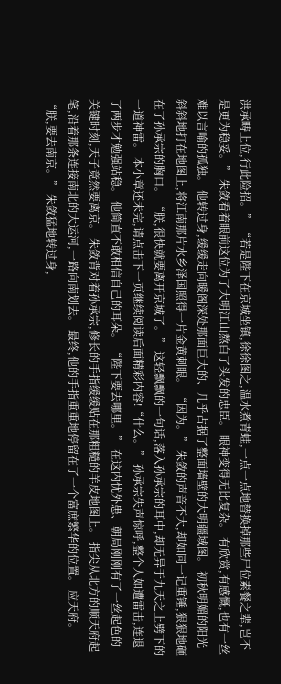洪承畴上位,行此险招。” “若是陛下在京城坐镇,徐徐图之,温水煮青蛙,一点一点地替换掉那些尸位素餐之辈,岂不是更为稳妥。” 朱敛看着眼前这位为了大明江山熬白了头发的忠臣。 眼神变得无比复杂。 有欣赏,有感慨,也有一丝难以言喻的孤独。 他转过身,缓缓走向暖阁深处那面巨大的、几乎占据了整面墙壁的大明疆域图。 初秋明媚的阳光斜斜地打在地图上,将江南那片水乡泽国照得一片金黄刺眼。 “因为。” 朱敛的声音不大,却如同一记重锤,狠狠地砸在了孙承宗的胸口。 “朕,很快就要离开京城了。” 这轻飘飘的一句话,落入孙承宗的耳中,却无异于九天之上劈下的一道神雷。 本小章还未完,请点击下一页继续阅读后面精彩内容!“什么。” 孙承宗失声惊呼,整个人如遭雷击,连退了两步才勉强站稳。 他简直不敢相信自己的耳朵。 “陛下要去哪里。” 在这内忧外患、朝局刚刚有了一丝起色的关键时刻,天子竟然要离京。 朱敛背对着孙承宗,修长的手指缓缓贴在那粗糙的羊皮地图上。 指尖从北方的顺天府起笔,沿着那条连接南北的大运河,一路向南划去。 最终,他的手指重重地停留在了一个富庶繁华的位置。 应天府。 “朕,要去南京。” 朱敛猛地转过身,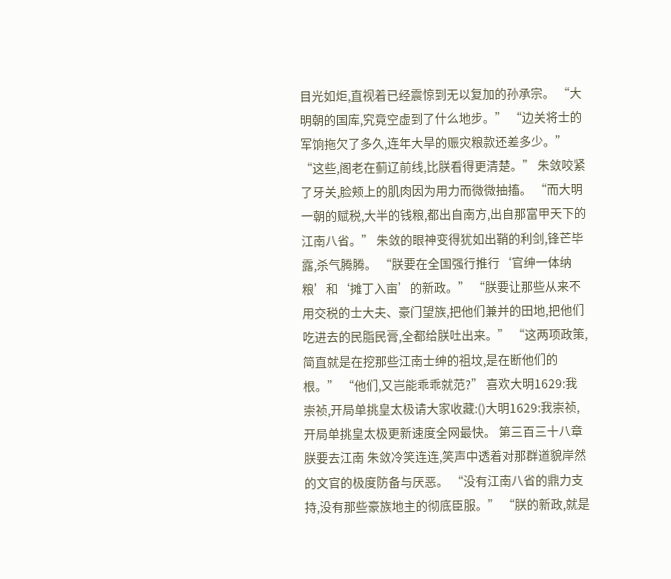目光如炬,直视着已经震惊到无以复加的孙承宗。 “大明朝的国库,究竟空虚到了什么地步。” “边关将士的军饷拖欠了多久,连年大旱的赈灾粮款还差多少。” “这些,阁老在蓟辽前线,比朕看得更清楚。” 朱敛咬紧了牙关,脸颊上的肌肉因为用力而微微抽搐。 “而大明一朝的赋税,大半的钱粮,都出自南方,出自那富甲天下的江南八省。” 朱敛的眼神变得犹如出鞘的利剑,锋芒毕露,杀气腾腾。 “朕要在全国强行推行‘官绅一体纳粮’和‘摊丁入亩’的新政。” “朕要让那些从来不用交税的士大夫、豪门望族,把他们兼并的田地,把他们吃进去的民脂民膏,全都给朕吐出来。” “这两项政策,简直就是在挖那些江南士绅的祖坟,是在断他们的根。” “他们,又岂能乖乖就范?” 喜欢大明1629:我崇祯,开局单挑皇太极请大家收藏:()大明1629:我崇祯,开局单挑皇太极更新速度全网最快。 第三百三十八章 朕要去江南 朱敛冷笑连连,笑声中透着对那群道貌岸然的文官的极度防备与厌恶。 “没有江南八省的鼎力支持,没有那些豪族地主的彻底臣服。” “朕的新政,就是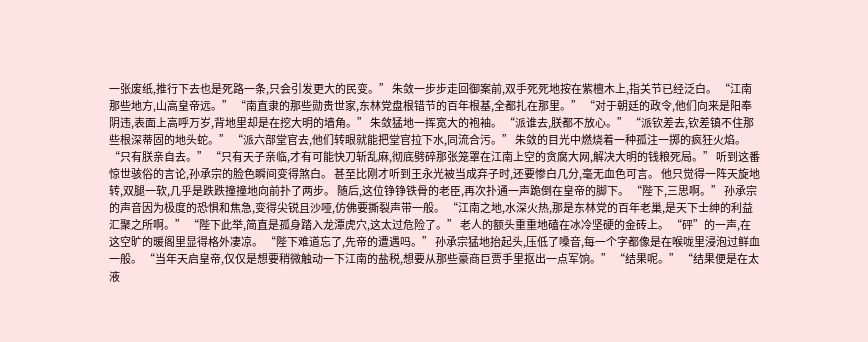一张废纸,推行下去也是死路一条,只会引发更大的民变。” 朱敛一步步走回御案前,双手死死地按在紫檀木上,指关节已经泛白。 “江南那些地方,山高皇帝远。” “南直隶的那些勋贵世家,东林党盘根错节的百年根基,全都扎在那里。” “对于朝廷的政令,他们向来是阳奉阴违,表面上高呼万岁,背地里却是在挖大明的墙角。” 朱敛猛地一挥宽大的袍袖。 “派谁去,朕都不放心。” “派钦差去,钦差镇不住那些根深蒂固的地头蛇。” “派六部堂官去,他们转眼就能把堂官拉下水,同流合污。” 朱敛的目光中燃烧着一种孤注一掷的疯狂火焰。 “只有朕亲自去。” “只有天子亲临,才有可能快刀斩乱麻,彻底劈碎那张笼罩在江南上空的贪腐大网,解决大明的钱粮死局。” 听到这番惊世骇俗的言论,孙承宗的脸色瞬间变得煞白。 甚至比刚才听到王永光被当成弃子时,还要惨白几分,毫无血色可言。 他只觉得一阵天旋地转,双腿一软,几乎是跌跌撞撞地向前扑了两步。 随后,这位铮铮铁骨的老臣,再次扑通一声跪倒在皇帝的脚下。 “陛下,三思啊。” 孙承宗的声音因为极度的恐惧和焦急,变得尖锐且沙哑,仿佛要撕裂声带一般。 “江南之地,水深火热,那是东林党的百年老巢,是天下士绅的利益汇聚之所啊。” “陛下此举,简直是孤身踏入龙潭虎穴,这太过危险了。” 老人的额头重重地磕在冰冷坚硬的金砖上。 “砰”的一声,在这空旷的暖阁里显得格外凄凉。 “陛下难道忘了,先帝的遭遇吗。” 孙承宗猛地抬起头,压低了嗓音,每一个字都像是在喉咙里浸泡过鲜血一般。 “当年天启皇帝,仅仅是想要稍微触动一下江南的盐税,想要从那些豪商巨贾手里抠出一点军饷。” “结果呢。” “结果便是在太液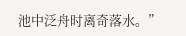池中泛舟时离奇落水。”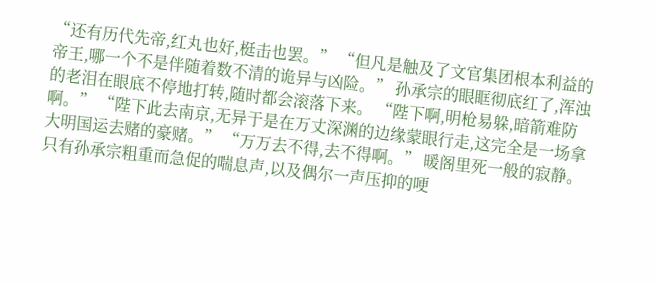“还有历代先帝,红丸也好,梃击也罢。” “但凡是触及了文官集团根本利益的帝王,哪一个不是伴随着数不清的诡异与凶险。” 孙承宗的眼眶彻底红了,浑浊的老泪在眼底不停地打转,随时都会滚落下来。 “陛下啊,明枪易躲,暗箭难防啊。” “陛下此去南京,无异于是在万丈深渊的边缘蒙眼行走,这完全是一场拿大明国运去赌的豪赌。” “万万去不得,去不得啊。” 暖阁里死一般的寂静。 只有孙承宗粗重而急促的喘息声,以及偶尔一声压抑的哽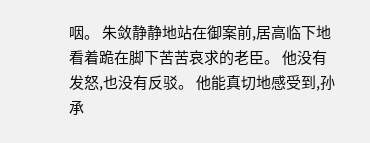咽。 朱敛静静地站在御案前,居高临下地看着跪在脚下苦苦哀求的老臣。 他没有发怒,也没有反驳。 他能真切地感受到,孙承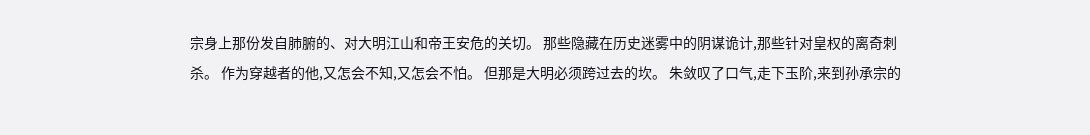宗身上那份发自肺腑的、对大明江山和帝王安危的关切。 那些隐藏在历史迷雾中的阴谋诡计,那些针对皇权的离奇刺杀。 作为穿越者的他,又怎会不知,又怎会不怕。 但那是大明必须跨过去的坎。 朱敛叹了口气,走下玉阶,来到孙承宗的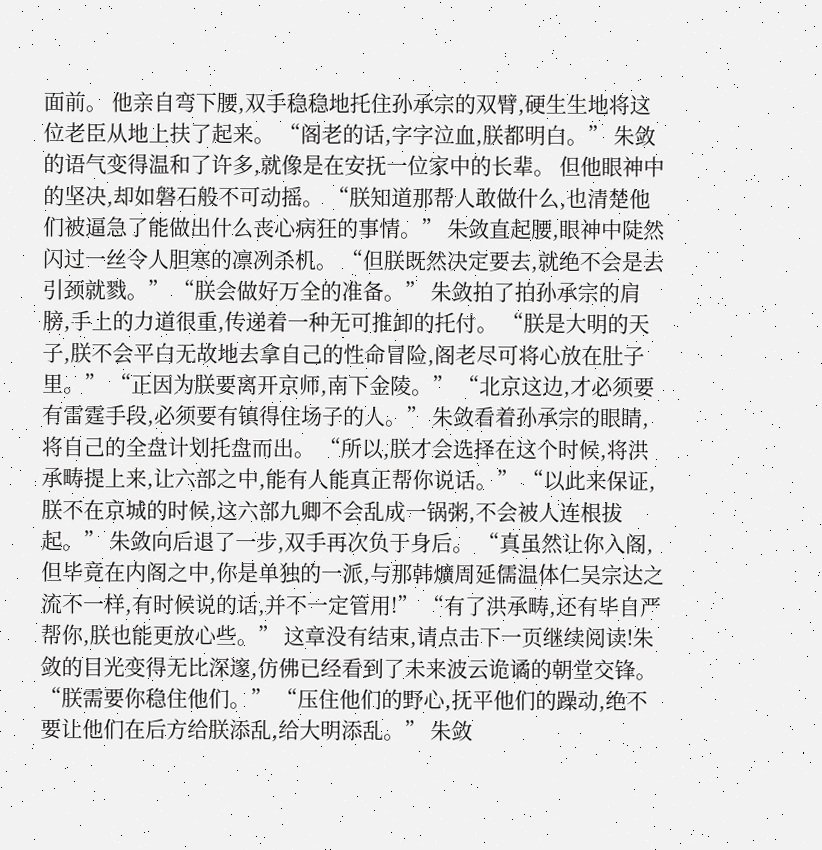面前。 他亲自弯下腰,双手稳稳地托住孙承宗的双臂,硬生生地将这位老臣从地上扶了起来。 “阁老的话,字字泣血,朕都明白。” 朱敛的语气变得温和了许多,就像是在安抚一位家中的长辈。 但他眼神中的坚决,却如磐石般不可动摇。 “朕知道那帮人敢做什么,也清楚他们被逼急了能做出什么丧心病狂的事情。” 朱敛直起腰,眼神中陡然闪过一丝令人胆寒的凛冽杀机。 “但朕既然决定要去,就绝不会是去引颈就戮。” “朕会做好万全的准备。” 朱敛拍了拍孙承宗的肩膀,手上的力道很重,传递着一种无可推卸的托付。 “朕是大明的天子,朕不会平白无故地去拿自己的性命冒险,阁老尽可将心放在肚子里。” “正因为朕要离开京师,南下金陵。” “北京这边,才必须要有雷霆手段,必须要有镇得住场子的人。” 朱敛看着孙承宗的眼睛,将自己的全盘计划托盘而出。 “所以,朕才会选择在这个时候,将洪承畴提上来,让六部之中,能有人能真正帮你说话。” “以此来保证,朕不在京城的时候,这六部九卿不会乱成一锅粥,不会被人连根拔起。” 朱敛向后退了一步,双手再次负于身后。 “真虽然让你入阁,但毕竟在内阁之中,你是单独的一派,与那韩爌周延儒温体仁吴宗达之流不一样,有时候说的话,并不一定管用!” “有了洪承畴,还有毕自严帮你,朕也能更放心些。” 这章没有结束,请点击下一页继续阅读!朱敛的目光变得无比深邃,仿佛已经看到了未来波云诡谲的朝堂交锋。 “朕需要你稳住他们。” “压住他们的野心,抚平他们的躁动,绝不要让他们在后方给朕添乱,给大明添乱。” 朱敛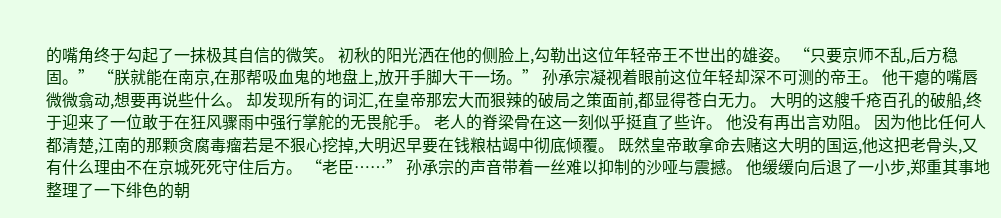的嘴角终于勾起了一抹极其自信的微笑。 初秋的阳光洒在他的侧脸上,勾勒出这位年轻帝王不世出的雄姿。 “只要京师不乱,后方稳固。” “朕就能在南京,在那帮吸血鬼的地盘上,放开手脚大干一场。” 孙承宗凝视着眼前这位年轻却深不可测的帝王。 他干瘪的嘴唇微微翕动,想要再说些什么。 却发现所有的词汇,在皇帝那宏大而狠辣的破局之策面前,都显得苍白无力。 大明的这艘千疮百孔的破船,终于迎来了一位敢于在狂风骤雨中强行掌舵的无畏舵手。 老人的脊梁骨在这一刻似乎挺直了些许。 他没有再出言劝阻。 因为他比任何人都清楚,江南的那颗贪腐毒瘤若是不狠心挖掉,大明迟早要在钱粮枯竭中彻底倾覆。 既然皇帝敢拿命去赌这大明的国运,他这把老骨头,又有什么理由不在京城死死守住后方。 “老臣……” 孙承宗的声音带着一丝难以抑制的沙哑与震撼。 他缓缓向后退了一小步,郑重其事地整理了一下绯色的朝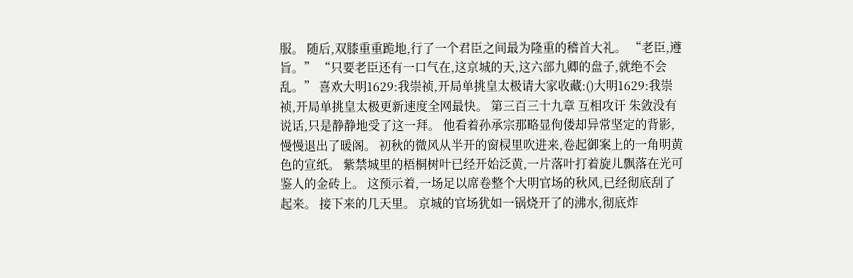服。 随后,双膝重重跪地,行了一个君臣之间最为隆重的稽首大礼。 “老臣,遵旨。” “只要老臣还有一口气在,这京城的天,这六部九卿的盘子,就绝不会乱。” 喜欢大明1629:我崇祯,开局单挑皇太极请大家收藏:()大明1629:我崇祯,开局单挑皇太极更新速度全网最快。 第三百三十九章 互相攻讦 朱敛没有说话,只是静静地受了这一拜。 他看着孙承宗那略显佝偻却异常坚定的背影,慢慢退出了暖阁。 初秋的微风从半开的窗棂里吹进来,卷起御案上的一角明黄色的宣纸。 紫禁城里的梧桐树叶已经开始泛黄,一片落叶打着旋儿飘落在光可鉴人的金砖上。 这预示着,一场足以席卷整个大明官场的秋风,已经彻底刮了起来。 接下来的几天里。 京城的官场犹如一锅烧开了的沸水,彻底炸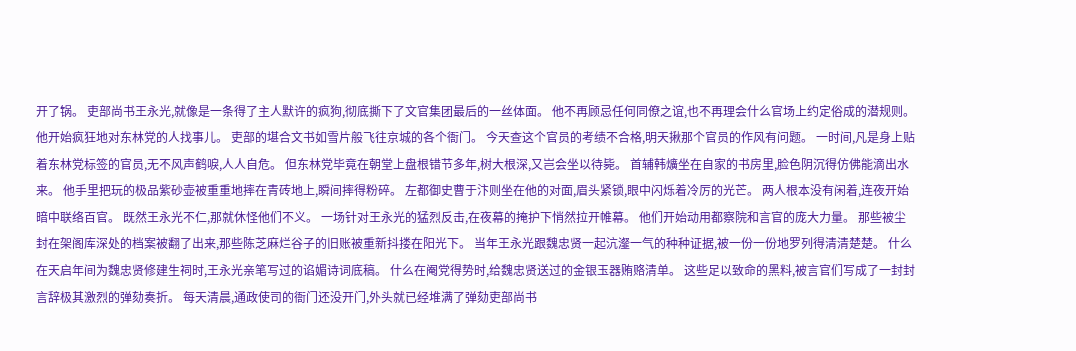开了锅。 吏部尚书王永光,就像是一条得了主人默许的疯狗,彻底撕下了文官集团最后的一丝体面。 他不再顾忌任何同僚之谊,也不再理会什么官场上约定俗成的潜规则。 他开始疯狂地对东林党的人找事儿。 吏部的堪合文书如雪片般飞往京城的各个衙门。 今天查这个官员的考绩不合格,明天揪那个官员的作风有问题。 一时间,凡是身上贴着东林党标签的官员,无不风声鹤唳,人人自危。 但东林党毕竟在朝堂上盘根错节多年,树大根深,又岂会坐以待毙。 首辅韩爌坐在自家的书房里,脸色阴沉得仿佛能滴出水来。 他手里把玩的极品紫砂壶被重重地摔在青砖地上,瞬间摔得粉碎。 左都御史曹于汴则坐在他的对面,眉头紧锁,眼中闪烁着冷厉的光芒。 两人根本没有闲着,连夜开始暗中联络百官。 既然王永光不仁,那就休怪他们不义。 一场针对王永光的猛烈反击,在夜幕的掩护下悄然拉开帷幕。 他们开始动用都察院和言官的庞大力量。 那些被尘封在架阁库深处的档案被翻了出来,那些陈芝麻烂谷子的旧账被重新抖搂在阳光下。 当年王永光跟魏忠贤一起沆瀣一气的种种证据,被一份一份地罗列得清清楚楚。 什么在天启年间为魏忠贤修建生祠时,王永光亲笔写过的谄媚诗词底稿。 什么在阉党得势时,给魏忠贤送过的金银玉器贿赂清单。 这些足以致命的黑料,被言官们写成了一封封言辞极其激烈的弹劾奏折。 每天清晨,通政使司的衙门还没开门,外头就已经堆满了弹劾吏部尚书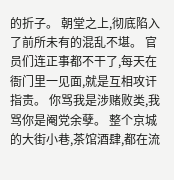的折子。 朝堂之上,彻底陷入了前所未有的混乱不堪。 官员们连正事都不干了,每天在衙门里一见面,就是互相攻讦指责。 你骂我是涉赌败类,我骂你是阉党余孽。 整个京城的大街小巷,茶馆酒肆,都在流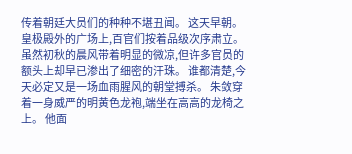传着朝廷大员们的种种不堪丑闻。 这天早朝。 皇极殿外的广场上,百官们按着品级次序肃立。 虽然初秋的晨风带着明显的微凉,但许多官员的额头上却早已渗出了细密的汗珠。 谁都清楚,今天必定又是一场血雨腥风的朝堂搏杀。 朱敛穿着一身威严的明黄色龙袍,端坐在高高的龙椅之上。 他面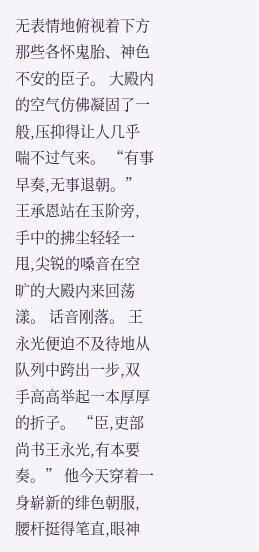无表情地俯视着下方那些各怀鬼胎、神色不安的臣子。 大殿内的空气仿佛凝固了一般,压抑得让人几乎喘不过气来。 “有事早奏,无事退朝。” 王承恩站在玉阶旁,手中的拂尘轻轻一甩,尖锐的嗓音在空旷的大殿内来回荡漾。 话音刚落。 王永光便迫不及待地从队列中跨出一步,双手高高举起一本厚厚的折子。 “臣,吏部尚书王永光,有本要奏。” 他今天穿着一身崭新的绯色朝服,腰杆挺得笔直,眼神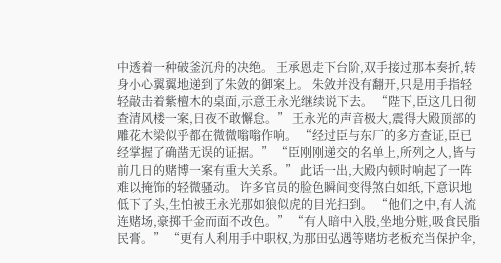中透着一种破釜沉舟的决绝。 王承恩走下台阶,双手接过那本奏折,转身小心翼翼地递到了朱敛的御案上。 朱敛并没有翻开,只是用手指轻轻敲击着紫檀木的桌面,示意王永光继续说下去。 “陛下,臣这几日彻查清风楼一案,日夜不敢懈怠。” 王永光的声音极大,震得大殿顶部的雕花木梁似乎都在微微嗡嗡作响。 “经过臣与东厂的多方查证,臣已经掌握了确凿无误的证据。” “臣刚刚递交的名单上,所列之人,皆与前几日的赌博一案有重大关系。” 此话一出,大殿内顿时响起了一阵难以掩饰的轻微骚动。 许多官员的脸色瞬间变得煞白如纸,下意识地低下了头,生怕被王永光那如狼似虎的目光扫到。 “他们之中,有人流连赌场,豪掷千金而面不改色。” “有人暗中入股,坐地分赃,吸食民脂民膏。” “更有人利用手中职权,为那田弘遇等赌坊老板充当保护伞,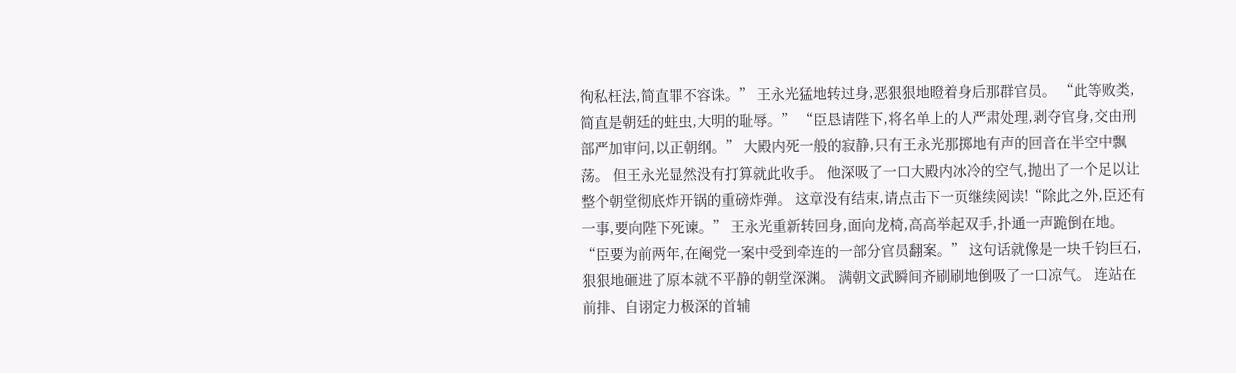徇私枉法,简直罪不容诛。” 王永光猛地转过身,恶狠狠地瞪着身后那群官员。 “此等败类,简直是朝廷的蛀虫,大明的耻辱。” “臣恳请陛下,将名单上的人严肃处理,剥夺官身,交由刑部严加审问,以正朝纲。” 大殿内死一般的寂静,只有王永光那掷地有声的回音在半空中飘荡。 但王永光显然没有打算就此收手。 他深吸了一口大殿内冰冷的空气,抛出了一个足以让整个朝堂彻底炸开锅的重磅炸弹。 这章没有结束,请点击下一页继续阅读!“除此之外,臣还有一事,要向陛下死谏。” 王永光重新转回身,面向龙椅,高高举起双手,扑通一声跪倒在地。 “臣要为前两年,在阉党一案中受到牵连的一部分官员翻案。” 这句话就像是一块千钧巨石,狠狠地砸进了原本就不平静的朝堂深渊。 满朝文武瞬间齐刷刷地倒吸了一口凉气。 连站在前排、自诩定力极深的首辅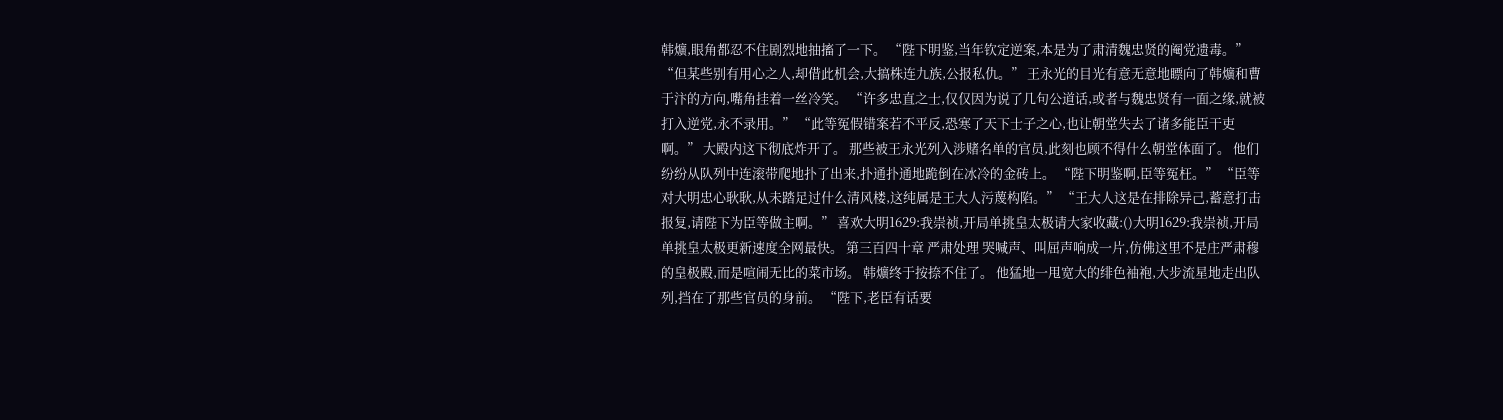韩爌,眼角都忍不住剧烈地抽搐了一下。 “陛下明鉴,当年钦定逆案,本是为了肃清魏忠贤的阉党遗毒。” “但某些别有用心之人,却借此机会,大搞株连九族,公报私仇。” 王永光的目光有意无意地瞟向了韩爌和曹于汴的方向,嘴角挂着一丝冷笑。 “许多忠直之士,仅仅因为说了几句公道话,或者与魏忠贤有一面之缘,就被打入逆党,永不录用。” “此等冤假错案若不平反,恐寒了天下士子之心,也让朝堂失去了诸多能臣干吏啊。” 大殿内这下彻底炸开了。 那些被王永光列入涉赌名单的官员,此刻也顾不得什么朝堂体面了。 他们纷纷从队列中连滚带爬地扑了出来,扑通扑通地跪倒在冰冷的金砖上。 “陛下明鉴啊,臣等冤枉。” “臣等对大明忠心耿耿,从未踏足过什么清风楼,这纯属是王大人污蔑构陷。” “王大人这是在排除异己,蓄意打击报复,请陛下为臣等做主啊。” 喜欢大明1629:我崇祯,开局单挑皇太极请大家收藏:()大明1629:我崇祯,开局单挑皇太极更新速度全网最快。 第三百四十章 严肃处理 哭喊声、叫屈声响成一片,仿佛这里不是庄严肃穆的皇极殿,而是喧闹无比的菜市场。 韩爌终于按捺不住了。 他猛地一甩宽大的绯色袖袍,大步流星地走出队列,挡在了那些官员的身前。 “陛下,老臣有话要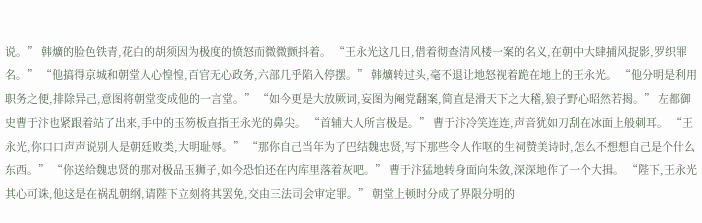说。” 韩爌的脸色铁青,花白的胡须因为极度的愤怒而微微颤抖着。 “王永光这几日,借着彻查清风楼一案的名义,在朝中大肆捕风捉影,罗织罪名。” “他搞得京城和朝堂人心惶惶,百官无心政务,六部几乎陷入停摆。” 韩爌转过头,毫不退让地怒视着跪在地上的王永光。 “他分明是利用职务之便,排除异己,意图将朝堂变成他的一言堂。” “如今更是大放厥词,妄图为阉党翻案,简直是滑天下之大稽,狼子野心昭然若揭。” 左都御史曹于汴也紧跟着站了出来,手中的玉笏板直指王永光的鼻尖。 “首辅大人所言极是。” 曹于汴冷笑连连,声音犹如刀刮在冰面上般刺耳。 “王永光,你口口声声说别人是朝廷败类,大明耻辱。” “那你自己当年为了巴结魏忠贤,写下那些令人作呕的生祠赞美诗时,怎么不想想自己是个什么东西。” “你送给魏忠贤的那对极品玉狮子,如今恐怕还在内库里落着灰吧。” 曹于汴猛地转身面向朱敛,深深地作了一个大揖。 “陛下,王永光其心可诛,他这是在祸乱朝纲,请陛下立刻将其罢免,交由三法司会审定罪。” 朝堂上顿时分成了界限分明的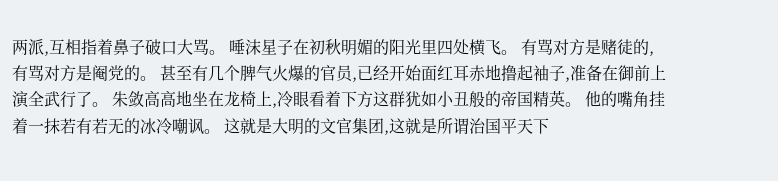两派,互相指着鼻子破口大骂。 唾沫星子在初秋明媚的阳光里四处横飞。 有骂对方是赌徒的,有骂对方是阉党的。 甚至有几个脾气火爆的官员,已经开始面红耳赤地撸起袖子,准备在御前上演全武行了。 朱敛高高地坐在龙椅上,冷眼看着下方这群犹如小丑般的帝国精英。 他的嘴角挂着一抹若有若无的冰冷嘲讽。 这就是大明的文官集团,这就是所谓治国平天下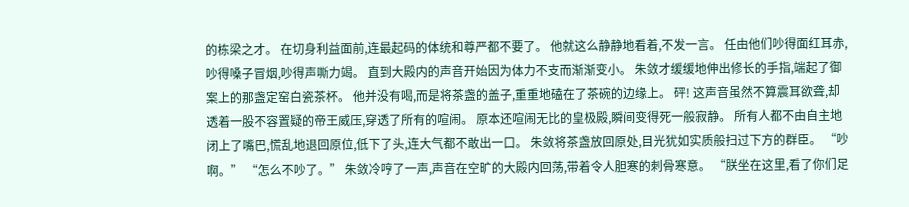的栋梁之才。 在切身利益面前,连最起码的体统和尊严都不要了。 他就这么静静地看着,不发一言。 任由他们吵得面红耳赤,吵得嗓子冒烟,吵得声嘶力竭。 直到大殿内的声音开始因为体力不支而渐渐变小。 朱敛才缓缓地伸出修长的手指,端起了御案上的那盏定窑白瓷茶杯。 他并没有喝,而是将茶盏的盖子,重重地磕在了茶碗的边缘上。 砰! 这声音虽然不算震耳欲聋,却透着一股不容置疑的帝王威压,穿透了所有的喧闹。 原本还喧闹无比的皇极殿,瞬间变得死一般寂静。 所有人都不由自主地闭上了嘴巴,慌乱地退回原位,低下了头,连大气都不敢出一口。 朱敛将茶盏放回原处,目光犹如实质般扫过下方的群臣。 “吵啊。” “怎么不吵了。” 朱敛冷哼了一声,声音在空旷的大殿内回荡,带着令人胆寒的刺骨寒意。 “朕坐在这里,看了你们足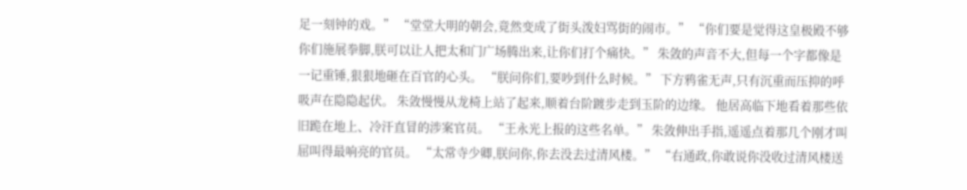足一刻钟的戏。” “堂堂大明的朝会,竟然变成了街头泼妇骂街的闹市。” “你们要是觉得这皇极殿不够你们施展拳脚,朕可以让人把太和门广场腾出来,让你们打个痛快。” 朱敛的声音不大,但每一个字都像是一记重锤,狠狠地砸在百官的心头。 “朕问你们,要吵到什么时候。” 下方鸦雀无声,只有沉重而压抑的呼吸声在隐隐起伏。 朱敛慢慢从龙椅上站了起来,顺着台阶踱步走到玉阶的边缘。 他居高临下地看着那些依旧跪在地上、冷汗直冒的涉案官员。 “王永光上报的这些名单。” 朱敛伸出手指,遥遥点着那几个刚才叫屈叫得最响亮的官员。 “太常寺少卿,朕问你,你去没去过清风楼。” “右通政,你敢说你没收过清风楼送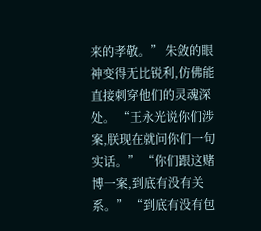来的孝敬。” 朱敛的眼神变得无比锐利,仿佛能直接刺穿他们的灵魂深处。 “王永光说你们涉案,朕现在就问你们一句实话。” “你们跟这赌博一案,到底有没有关系。” “到底有没有包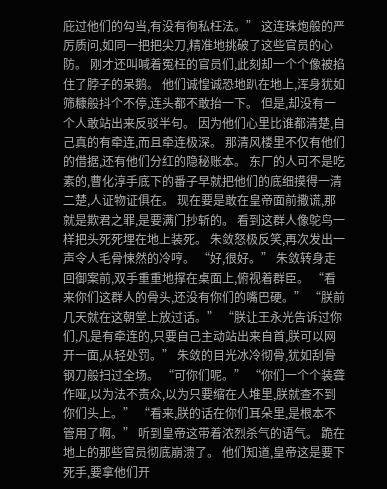庇过他们的勾当,有没有徇私枉法。” 这连珠炮般的严厉质问,如同一把把尖刀,精准地挑破了这些官员的心防。 刚才还叫喊着冤枉的官员们,此刻却一个个像被掐住了脖子的呆鹅。 他们诚惶诚恐地趴在地上,浑身犹如筛糠般抖个不停,连头都不敢抬一下。 但是,却没有一个人敢站出来反驳半句。 因为他们心里比谁都清楚,自己真的有牵连,而且牵连极深。 那清风楼里不仅有他们的借据,还有他们分红的隐秘账本。 东厂的人可不是吃素的,曹化淳手底下的番子早就把他们的底细摸得一清二楚,人证物证俱在。 现在要是敢在皇帝面前撒谎,那就是欺君之罪,是要满门抄斩的。 看到这群人像鸵鸟一样把头死死埋在地上装死。 朱敛怒极反笑,再次发出一声令人毛骨悚然的冷哼。 “好,很好。” 朱敛转身走回御案前,双手重重地撑在桌面上,俯视着群臣。 “看来你们这群人的骨头,还没有你们的嘴巴硬。” “朕前几天就在这朝堂上放过话。” “朕让王永光告诉过你们,凡是有牵连的,只要自己主动站出来自首,朕可以网开一面,从轻处罚。” 朱敛的目光冰冷彻骨,犹如刮骨钢刀般扫过全场。 “可你们呢。” “你们一个个装聋作哑,以为法不责众,以为只要缩在人堆里,朕就查不到你们头上。” “看来,朕的话在你们耳朵里,是根本不管用了啊。” 听到皇帝这带着浓烈杀气的语气。 跪在地上的那些官员彻底崩溃了。 他们知道,皇帝这是要下死手,要拿他们开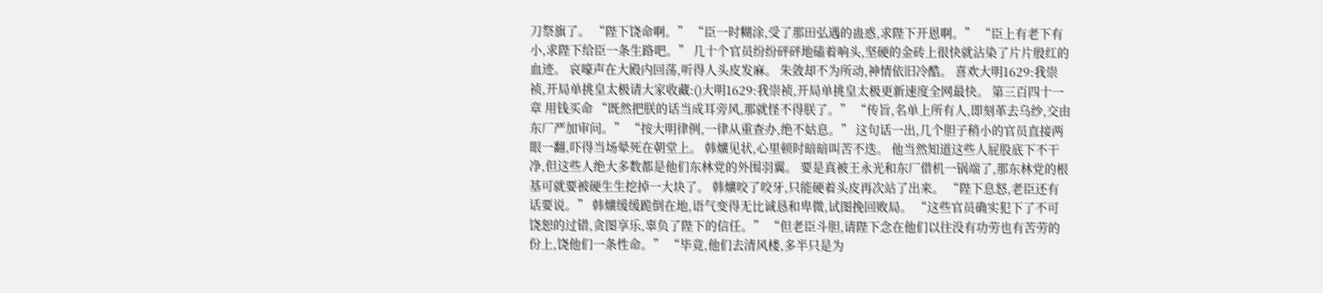刀祭旗了。 “陛下饶命啊。” “臣一时糊涂,受了那田弘遇的蛊惑,求陛下开恩啊。” “臣上有老下有小,求陛下给臣一条生路吧。” 几十个官员纷纷砰砰地磕着响头,坚硬的金砖上很快就沾染了片片殷红的血迹。 哀嚎声在大殿内回荡,听得人头皮发麻。 朱敛却不为所动,神情依旧冷酷。 喜欢大明1629:我崇祯,开局单挑皇太极请大家收藏:()大明1629:我崇祯,开局单挑皇太极更新速度全网最快。 第三百四十一章 用钱买命 “既然把朕的话当成耳旁风,那就怪不得朕了。” “传旨,名单上所有人,即刻革去乌纱,交由东厂严加审问。” “按大明律例,一律从重查办,绝不姑息。” 这句话一出,几个胆子稍小的官员直接两眼一翻,吓得当场晕死在朝堂上。 韩爌见状,心里顿时暗暗叫苦不迭。 他当然知道这些人屁股底下不干净,但这些人绝大多数都是他们东林党的外围羽翼。 要是真被王永光和东厂借机一锅端了,那东林党的根基可就要被硬生生挖掉一大块了。 韩爌咬了咬牙,只能硬着头皮再次站了出来。 “陛下息怒,老臣还有话要说。” 韩爌缓缓跪倒在地,语气变得无比诚恳和卑微,试图挽回败局。 “这些官员确实犯下了不可饶恕的过错,贪图享乐,辜负了陛下的信任。” “但老臣斗胆,请陛下念在他们以往没有功劳也有苦劳的份上,饶他们一条性命。” “毕竟,他们去清风楼,多半只是为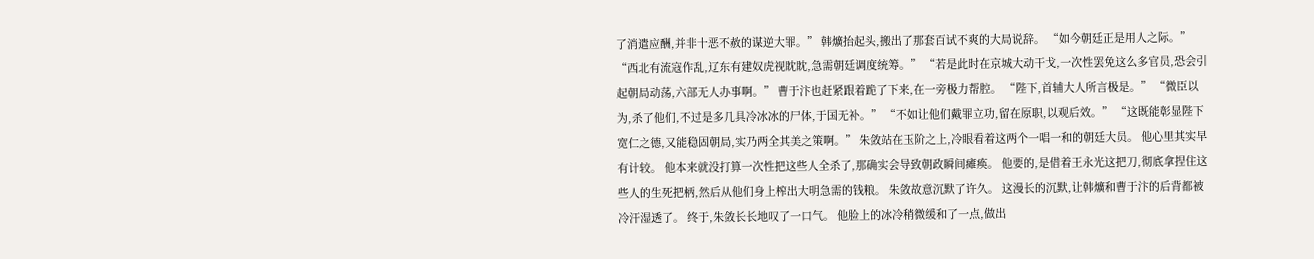了消遣应酬,并非十恶不赦的谋逆大罪。” 韩爌抬起头,搬出了那套百试不爽的大局说辞。 “如今朝廷正是用人之际。” “西北有流寇作乱,辽东有建奴虎视眈眈,急需朝廷调度统筹。” “若是此时在京城大动干戈,一次性罢免这么多官员,恐会引起朝局动荡,六部无人办事啊。” 曹于汴也赶紧跟着跪了下来,在一旁极力帮腔。 “陛下,首辅大人所言极是。” “微臣以为,杀了他们,不过是多几具冷冰冰的尸体,于国无补。” “不如让他们戴罪立功,留在原职,以观后效。” “这既能彰显陛下宽仁之德,又能稳固朝局,实乃两全其美之策啊。” 朱敛站在玉阶之上,冷眼看着这两个一唱一和的朝廷大员。 他心里其实早有计较。 他本来就没打算一次性把这些人全杀了,那确实会导致朝政瞬间瘫痪。 他要的,是借着王永光这把刀,彻底拿捏住这些人的生死把柄,然后从他们身上榨出大明急需的钱粮。 朱敛故意沉默了许久。 这漫长的沉默,让韩爌和曹于汴的后背都被冷汗湿透了。 终于,朱敛长长地叹了一口气。 他脸上的冰冷稍微缓和了一点,做出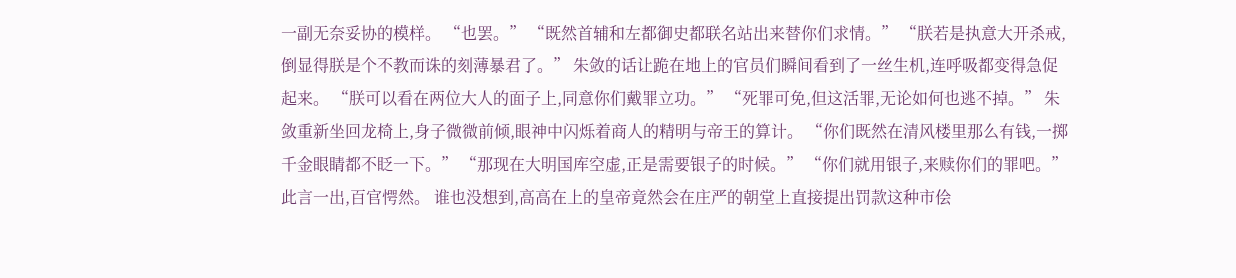一副无奈妥协的模样。 “也罢。” “既然首辅和左都御史都联名站出来替你们求情。” “朕若是执意大开杀戒,倒显得朕是个不教而诛的刻薄暴君了。” 朱敛的话让跪在地上的官员们瞬间看到了一丝生机,连呼吸都变得急促起来。 “朕可以看在两位大人的面子上,同意你们戴罪立功。” “死罪可免,但这活罪,无论如何也逃不掉。” 朱敛重新坐回龙椅上,身子微微前倾,眼神中闪烁着商人的精明与帝王的算计。 “你们既然在清风楼里那么有钱,一掷千金眼睛都不眨一下。” “那现在大明国库空虚,正是需要银子的时候。” “你们就用银子,来赎你们的罪吧。” 此言一出,百官愕然。 谁也没想到,高高在上的皇帝竟然会在庄严的朝堂上直接提出罚款这种市侩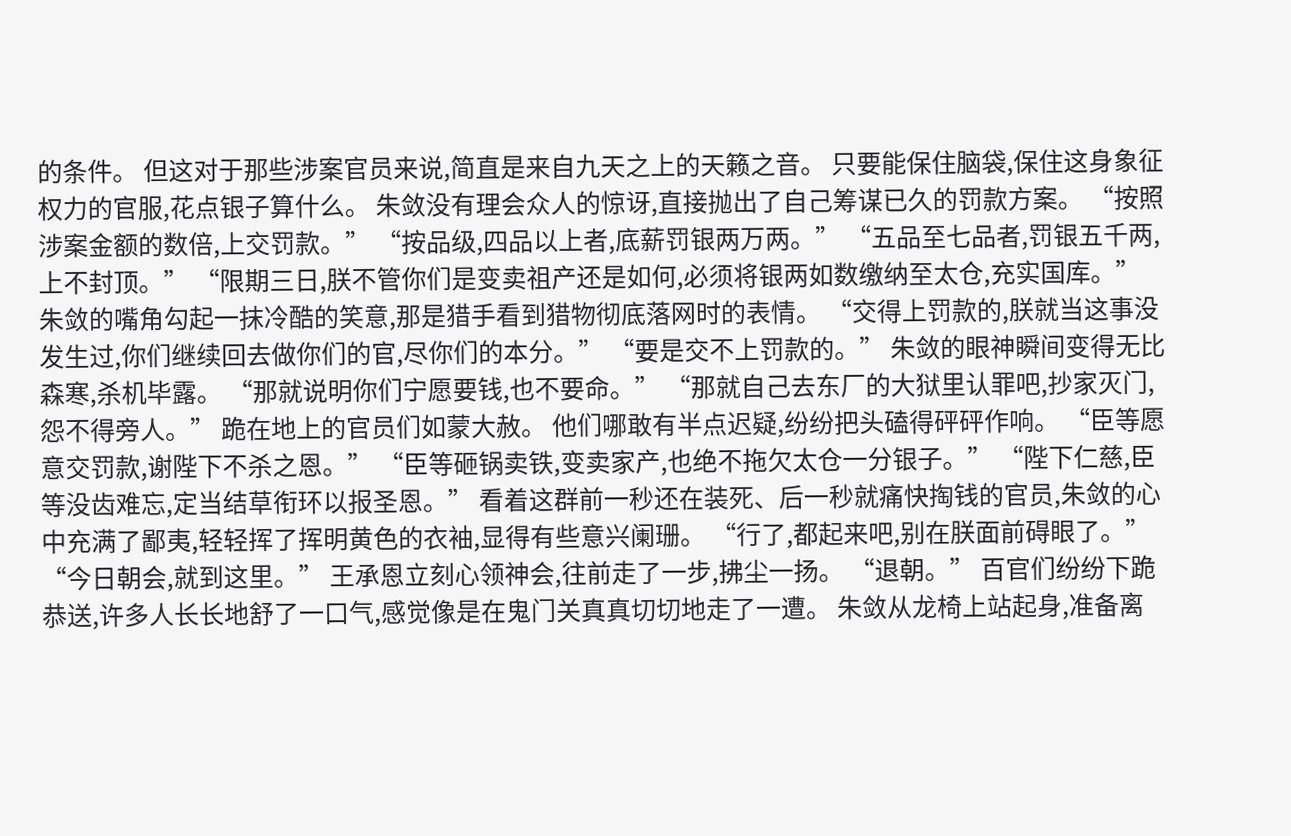的条件。 但这对于那些涉案官员来说,简直是来自九天之上的天籁之音。 只要能保住脑袋,保住这身象征权力的官服,花点银子算什么。 朱敛没有理会众人的惊讶,直接抛出了自己筹谋已久的罚款方案。 “按照涉案金额的数倍,上交罚款。” “按品级,四品以上者,底薪罚银两万两。” “五品至七品者,罚银五千两,上不封顶。” “限期三日,朕不管你们是变卖祖产还是如何,必须将银两如数缴纳至太仓,充实国库。” 朱敛的嘴角勾起一抹冷酷的笑意,那是猎手看到猎物彻底落网时的表情。 “交得上罚款的,朕就当这事没发生过,你们继续回去做你们的官,尽你们的本分。” “要是交不上罚款的。” 朱敛的眼神瞬间变得无比森寒,杀机毕露。 “那就说明你们宁愿要钱,也不要命。” “那就自己去东厂的大狱里认罪吧,抄家灭门,怨不得旁人。” 跪在地上的官员们如蒙大赦。 他们哪敢有半点迟疑,纷纷把头磕得砰砰作响。 “臣等愿意交罚款,谢陛下不杀之恩。” “臣等砸锅卖铁,变卖家产,也绝不拖欠太仓一分银子。” “陛下仁慈,臣等没齿难忘,定当结草衔环以报圣恩。” 看着这群前一秒还在装死、后一秒就痛快掏钱的官员,朱敛的心中充满了鄙夷,轻轻挥了挥明黄色的衣袖,显得有些意兴阑珊。 “行了,都起来吧,别在朕面前碍眼了。” “今日朝会,就到这里。” 王承恩立刻心领神会,往前走了一步,拂尘一扬。 “退朝。” 百官们纷纷下跪恭送,许多人长长地舒了一口气,感觉像是在鬼门关真真切切地走了一遭。 朱敛从龙椅上站起身,准备离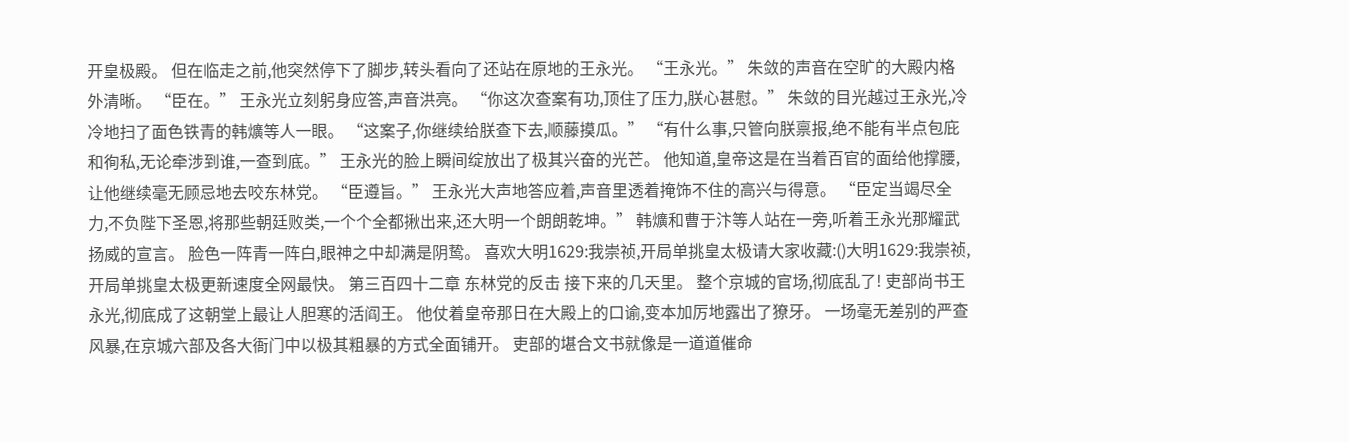开皇极殿。 但在临走之前,他突然停下了脚步,转头看向了还站在原地的王永光。 “王永光。” 朱敛的声音在空旷的大殿内格外清晰。 “臣在。” 王永光立刻躬身应答,声音洪亮。 “你这次查案有功,顶住了压力,朕心甚慰。” 朱敛的目光越过王永光,冷冷地扫了面色铁青的韩爌等人一眼。 “这案子,你继续给朕查下去,顺藤摸瓜。” “有什么事,只管向朕禀报,绝不能有半点包庇和徇私,无论牵涉到谁,一查到底。” 王永光的脸上瞬间绽放出了极其兴奋的光芒。 他知道,皇帝这是在当着百官的面给他撑腰,让他继续毫无顾忌地去咬东林党。 “臣遵旨。” 王永光大声地答应着,声音里透着掩饰不住的高兴与得意。 “臣定当竭尽全力,不负陛下圣恩,将那些朝廷败类,一个个全都揪出来,还大明一个朗朗乾坤。” 韩爌和曹于汴等人站在一旁,听着王永光那耀武扬威的宣言。 脸色一阵青一阵白,眼神之中却满是阴鸷。 喜欢大明1629:我崇祯,开局单挑皇太极请大家收藏:()大明1629:我崇祯,开局单挑皇太极更新速度全网最快。 第三百四十二章 东林党的反击 接下来的几天里。 整个京城的官场,彻底乱了! 吏部尚书王永光,彻底成了这朝堂上最让人胆寒的活阎王。 他仗着皇帝那日在大殿上的口谕,变本加厉地露出了獠牙。 一场毫无差别的严查风暴,在京城六部及各大衙门中以极其粗暴的方式全面铺开。 吏部的堪合文书就像是一道道催命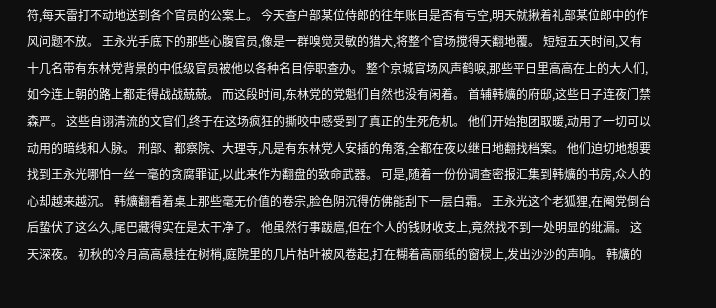符,每天雷打不动地送到各个官员的公案上。 今天查户部某位侍郎的往年账目是否有亏空,明天就揪着礼部某位郎中的作风问题不放。 王永光手底下的那些心腹官员,像是一群嗅觉灵敏的猎犬,将整个官场搅得天翻地覆。 短短五天时间,又有十几名带有东林党背景的中低级官员被他以各种名目停职查办。 整个京城官场风声鹤唳,那些平日里高高在上的大人们,如今连上朝的路上都走得战战兢兢。 而这段时间,东林党的党魁们自然也没有闲着。 首辅韩爌的府邸,这些日子连夜门禁森严。 这些自诩清流的文官们,终于在这场疯狂的撕咬中感受到了真正的生死危机。 他们开始抱团取暖,动用了一切可以动用的暗线和人脉。 刑部、都察院、大理寺,凡是有东林党人安插的角落,全都在夜以继日地翻找档案。 他们迫切地想要找到王永光哪怕一丝一毫的贪腐罪证,以此来作为翻盘的致命武器。 可是,随着一份份调查密报汇集到韩爌的书房,众人的心却越来越沉。 韩爌翻看着桌上那些毫无价值的卷宗,脸色阴沉得仿佛能刮下一层白霜。 王永光这个老狐狸,在阉党倒台后蛰伏了这么久,尾巴藏得实在是太干净了。 他虽然行事跋扈,但在个人的钱财收支上,竟然找不到一处明显的纰漏。 这天深夜。 初秋的冷月高高悬挂在树梢,庭院里的几片枯叶被风卷起,打在糊着高丽纸的窗棂上,发出沙沙的声响。 韩爌的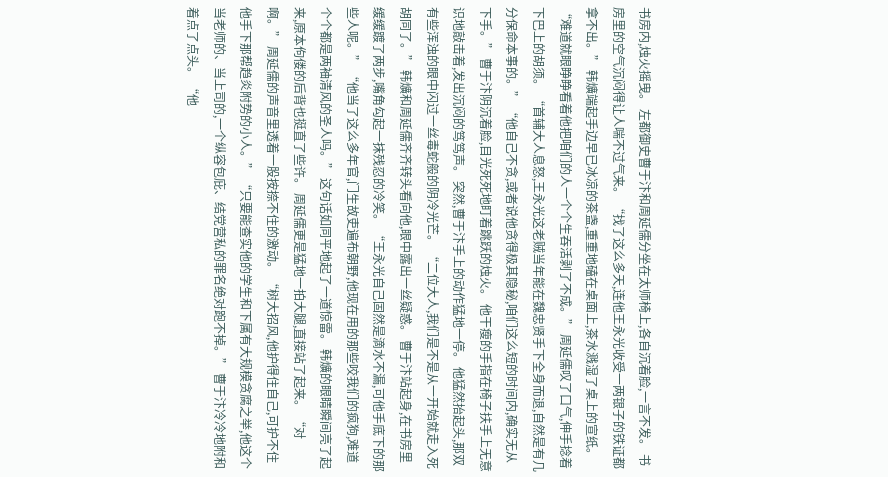书房内,烛火摇曳。 左都御史曹于汴和周延儒分坐在太师椅上,各自沉着脸,一言不发。 书房里的空气沉闷得让人喘不过气来。 “找了这么多天,连他王永光收受一两银子的铁证都拿不出。” 韩爌端起手边早已冰凉的茶盏,重重地磕在桌面上,茶水溅湿了桌上的宣纸。 “难道就眼睁睁看着他把咱们的人一个个生吞活剥了不成。” 周延儒叹了口气,伸手捻着下巴上的胡须。 “首辅大人息怒,王永光这老贼当年能在魏忠贤手下全身而退,自然是有几分保命本事的。” “他自己不贪,或者说他贪得极其隐秘,咱们这么短的时间内,确实无从下手。” 曹于汴阴沉着脸,目光死死地盯着跳跃的烛火。 他干瘦的手指在椅子扶手上无意识地敲击着,发出沉闷的笃笃声。 突然,曹于汴手上的动作猛地一停。 他猛然抬起头,那双有些浑浊的眼中闪过一丝毒蛇般的阴冷光芒。 “二位大人,我们是不是从一开始就走入死胡同了。” 韩爌和周延儒齐齐转头看向他,眼中露出一丝疑惑。 曹于汴站起身,在书房里缓缓踱了两步,嘴角勾起一抹残忍的冷笑。 “王永光自己固然是滴水不漏,可他手底下的那些人呢。” “他当了这么多年官,门生故吏遍布朝野,他现在用的那些咬我们的疯狗,难道个个都是两袖清风的圣人吗。” 这句话如同平地起了一道惊雷。 韩爌的眼睛瞬间亮了起来,原本佝偻的后背也挺直了些许。 周延儒更是猛地一拍大腿,直接站了起来。 “对啊。” 周延儒的声音里透着一股按捺不住的激动。 “树大招风,他护得住自己,可护不住他手下那帮趋炎附势的小人。” “只要能查实他的学生和下属有大规模贪腐之举,他这个当老师的、当上司的,一个纵容包庇、结党营私的罪名绝对跑不掉。” 曹于汴冷冷地附和着点了点头。 “他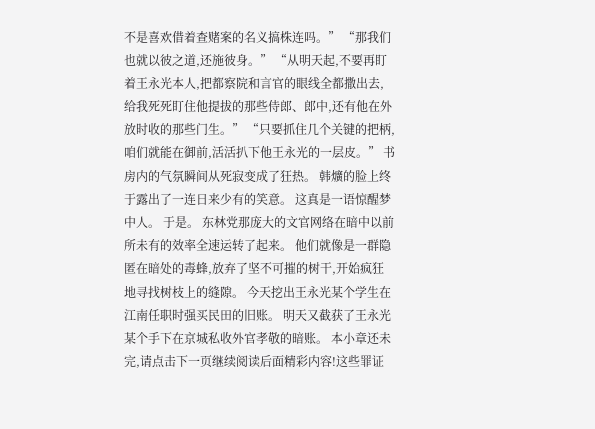不是喜欢借着查赌案的名义搞株连吗。” “那我们也就以彼之道,还施彼身。” “从明天起,不要再盯着王永光本人,把都察院和言官的眼线全都撒出去,给我死死盯住他提拔的那些侍郎、郎中,还有他在外放时收的那些门生。” “只要抓住几个关键的把柄,咱们就能在御前,活活扒下他王永光的一层皮。” 书房内的气氛瞬间从死寂变成了狂热。 韩爌的脸上终于露出了一连日来少有的笑意。 这真是一语惊醒梦中人。 于是。 东林党那庞大的文官网络在暗中以前所未有的效率全速运转了起来。 他们就像是一群隐匿在暗处的毒蜂,放弃了坚不可摧的树干,开始疯狂地寻找树枝上的缝隙。 今天挖出王永光某个学生在江南任职时强买民田的旧账。 明天又截获了王永光某个手下在京城私收外官孝敬的暗账。 本小章还未完,请点击下一页继续阅读后面精彩内容!这些罪证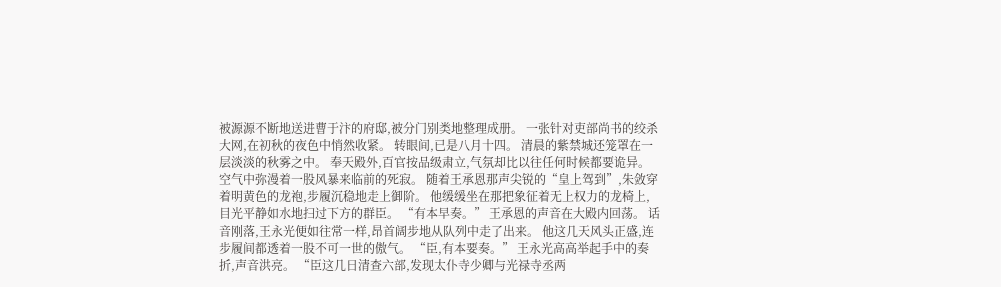被源源不断地送进曹于汴的府邸,被分门别类地整理成册。 一张针对吏部尚书的绞杀大网,在初秋的夜色中悄然收紧。 转眼间,已是八月十四。 清晨的紫禁城还笼罩在一层淡淡的秋雾之中。 奉天殿外,百官按品级肃立,气氛却比以往任何时候都要诡异。 空气中弥漫着一股风暴来临前的死寂。 随着王承恩那声尖锐的“皇上驾到”,朱敛穿着明黄色的龙袍,步履沉稳地走上御阶。 他缓缓坐在那把象征着无上权力的龙椅上,目光平静如水地扫过下方的群臣。 “有本早奏。” 王承恩的声音在大殿内回荡。 话音刚落,王永光便如往常一样,昂首阔步地从队列中走了出来。 他这几天风头正盛,连步履间都透着一股不可一世的傲气。 “臣,有本要奏。” 王永光高高举起手中的奏折,声音洪亮。 “臣这几日清查六部,发现太仆寺少卿与光禄寺丞两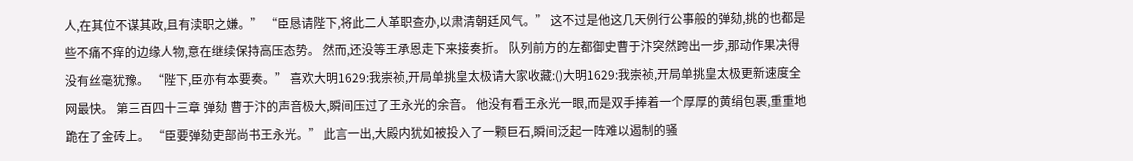人,在其位不谋其政,且有渎职之嫌。” “臣恳请陛下,将此二人革职查办,以肃清朝廷风气。” 这不过是他这几天例行公事般的弹劾,挑的也都是些不痛不痒的边缘人物,意在继续保持高压态势。 然而,还没等王承恩走下来接奏折。 队列前方的左都御史曹于汴突然跨出一步,那动作果决得没有丝毫犹豫。 “陛下,臣亦有本要奏。” 喜欢大明1629:我崇祯,开局单挑皇太极请大家收藏:()大明1629:我崇祯,开局单挑皇太极更新速度全网最快。 第三百四十三章 弹劾 曹于汴的声音极大,瞬间压过了王永光的余音。 他没有看王永光一眼,而是双手捧着一个厚厚的黄绢包裹,重重地跪在了金砖上。 “臣要弹劾吏部尚书王永光。” 此言一出,大殿内犹如被投入了一颗巨石,瞬间泛起一阵难以遏制的骚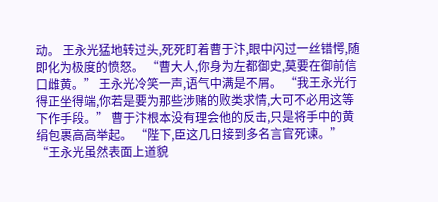动。 王永光猛地转过头,死死盯着曹于汴,眼中闪过一丝错愕,随即化为极度的愤怒。 “曹大人,你身为左都御史,莫要在御前信口雌黄。” 王永光冷笑一声,语气中满是不屑。 “我王永光行得正坐得端,你若是要为那些涉赌的败类求情,大可不必用这等下作手段。” 曹于汴根本没有理会他的反击,只是将手中的黄绢包裹高高举起。 “陛下,臣这几日接到多名言官死谏。” “王永光虽然表面上道貌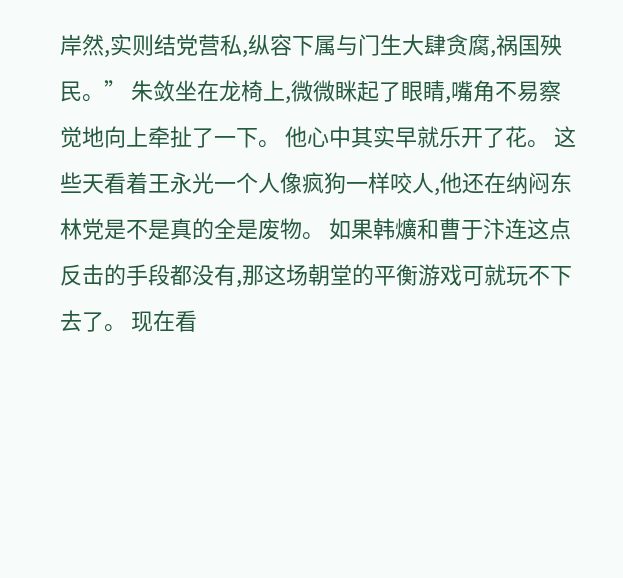岸然,实则结党营私,纵容下属与门生大肆贪腐,祸国殃民。” 朱敛坐在龙椅上,微微眯起了眼睛,嘴角不易察觉地向上牵扯了一下。 他心中其实早就乐开了花。 这些天看着王永光一个人像疯狗一样咬人,他还在纳闷东林党是不是真的全是废物。 如果韩爌和曹于汴连这点反击的手段都没有,那这场朝堂的平衡游戏可就玩不下去了。 现在看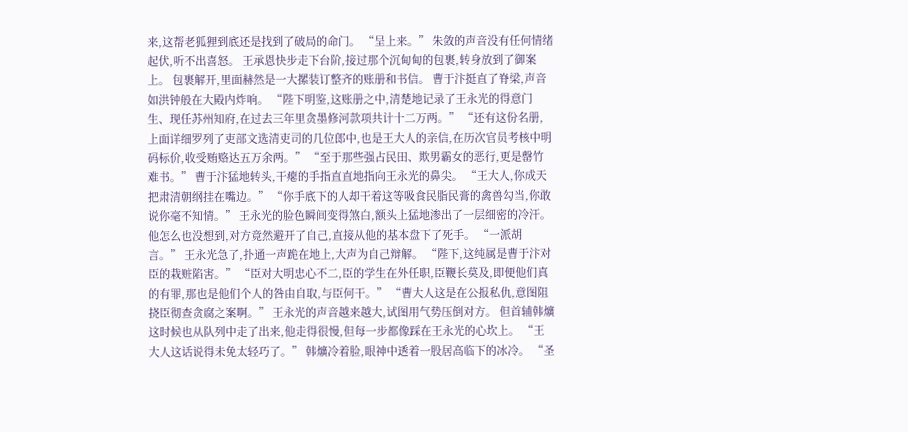来,这帮老狐狸到底还是找到了破局的命门。 “呈上来。” 朱敛的声音没有任何情绪起伏,听不出喜怒。 王承恩快步走下台阶,接过那个沉甸甸的包裹,转身放到了御案上。 包裹解开,里面赫然是一大摞装订整齐的账册和书信。 曹于汴挺直了脊梁,声音如洪钟般在大殿内炸响。 “陛下明鉴,这账册之中,清楚地记录了王永光的得意门生、现任苏州知府,在过去三年里贪墨修河款项共计十二万两。” “还有这份名册,上面详细罗列了吏部文选清吏司的几位郎中,也是王大人的亲信,在历次官员考核中明码标价,收受贿赂达五万余两。” “至于那些强占民田、欺男霸女的恶行,更是罄竹难书。” 曹于汴猛地转头,干瘪的手指直直地指向王永光的鼻尖。 “王大人,你成天把肃清朝纲挂在嘴边。” “你手底下的人却干着这等吸食民脂民膏的禽兽勾当,你敢说你毫不知情。” 王永光的脸色瞬间变得煞白,额头上猛地渗出了一层细密的冷汗。 他怎么也没想到,对方竟然避开了自己,直接从他的基本盘下了死手。 “一派胡言。” 王永光急了,扑通一声跪在地上,大声为自己辩解。 “陛下,这纯属是曹于汴对臣的栽赃陷害。” “臣对大明忠心不二,臣的学生在外任职,臣鞭长莫及,即便他们真的有罪,那也是他们个人的咎由自取,与臣何干。” “曹大人这是在公报私仇,意图阻挠臣彻查贪腐之案啊。” 王永光的声音越来越大,试图用气势压倒对方。 但首辅韩爌这时候也从队列中走了出来,他走得很慢,但每一步都像踩在王永光的心坎上。 “王大人这话说得未免太轻巧了。” 韩爌冷着脸,眼神中透着一股居高临下的冰冷。 “圣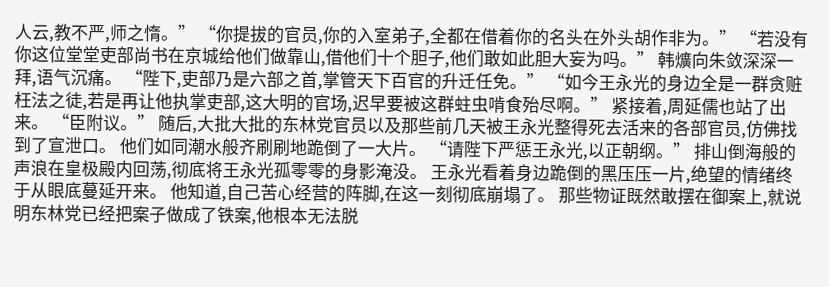人云,教不严,师之惰。” “你提拔的官员,你的入室弟子,全都在借着你的名头在外头胡作非为。” “若没有你这位堂堂吏部尚书在京城给他们做靠山,借他们十个胆子,他们敢如此胆大妄为吗。” 韩爌向朱敛深深一拜,语气沉痛。 “陛下,吏部乃是六部之首,掌管天下百官的升迁任免。” “如今王永光的身边全是一群贪赃枉法之徒,若是再让他执掌吏部,这大明的官场,迟早要被这群蛀虫啃食殆尽啊。” 紧接着,周延儒也站了出来。 “臣附议。” 随后,大批大批的东林党官员以及那些前几天被王永光整得死去活来的各部官员,仿佛找到了宣泄口。 他们如同潮水般齐刷刷地跪倒了一大片。 “请陛下严惩王永光,以正朝纲。” 排山倒海般的声浪在皇极殿内回荡,彻底将王永光孤零零的身影淹没。 王永光看着身边跪倒的黑压压一片,绝望的情绪终于从眼底蔓延开来。 他知道,自己苦心经营的阵脚,在这一刻彻底崩塌了。 那些物证既然敢摆在御案上,就说明东林党已经把案子做成了铁案,他根本无法脱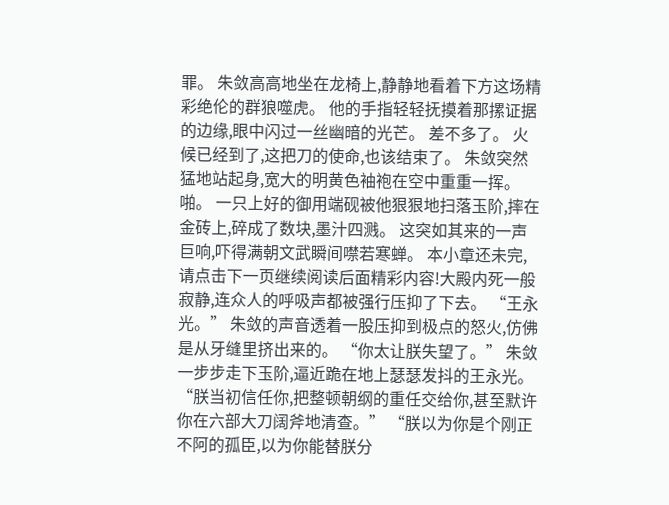罪。 朱敛高高地坐在龙椅上,静静地看着下方这场精彩绝伦的群狼噬虎。 他的手指轻轻抚摸着那摞证据的边缘,眼中闪过一丝幽暗的光芒。 差不多了。 火候已经到了,这把刀的使命,也该结束了。 朱敛突然猛地站起身,宽大的明黄色袖袍在空中重重一挥。 啪。 一只上好的御用端砚被他狠狠地扫落玉阶,摔在金砖上,碎成了数块,墨汁四溅。 这突如其来的一声巨响,吓得满朝文武瞬间噤若寒蝉。 本小章还未完,请点击下一页继续阅读后面精彩内容!大殿内死一般寂静,连众人的呼吸声都被强行压抑了下去。 “王永光。” 朱敛的声音透着一股压抑到极点的怒火,仿佛是从牙缝里挤出来的。 “你太让朕失望了。” 朱敛一步步走下玉阶,逼近跪在地上瑟瑟发抖的王永光。 “朕当初信任你,把整顿朝纲的重任交给你,甚至默许你在六部大刀阔斧地清查。” “朕以为你是个刚正不阿的孤臣,以为你能替朕分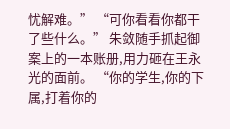忧解难。” “可你看看你都干了些什么。” 朱敛随手抓起御案上的一本账册,用力砸在王永光的面前。 “你的学生,你的下属,打着你的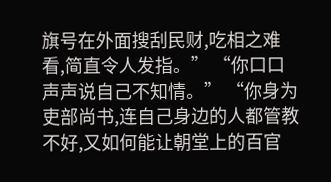旗号在外面搜刮民财,吃相之难看,简直令人发指。” “你口口声声说自己不知情。” “你身为吏部尚书,连自己身边的人都管教不好,又如何能让朝堂上的百官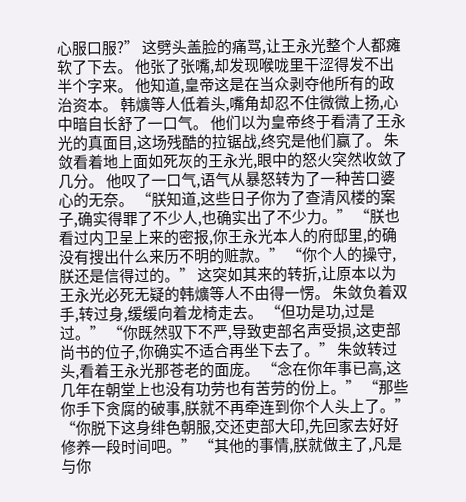心服口服?” 这劈头盖脸的痛骂,让王永光整个人都瘫软了下去。 他张了张嘴,却发现喉咙里干涩得发不出半个字来。 他知道,皇帝这是在当众剥夺他所有的政治资本。 韩爌等人低着头,嘴角却忍不住微微上扬,心中暗自长舒了一口气。 他们以为皇帝终于看清了王永光的真面目,这场残酷的拉锯战,终究是他们赢了。 朱敛看着地上面如死灰的王永光,眼中的怒火突然收敛了几分。 他叹了一口气,语气从暴怒转为了一种苦口婆心的无奈。 “朕知道,这些日子你为了查清风楼的案子,确实得罪了不少人,也确实出了不少力。” “朕也看过内卫呈上来的密报,你王永光本人的府邸里,的确没有搜出什么来历不明的赃款。” “你个人的操守,朕还是信得过的。” 这突如其来的转折,让原本以为王永光必死无疑的韩爌等人不由得一愣。 朱敛负着双手,转过身,缓缓向着龙椅走去。 “但功是功,过是过。” “你既然驭下不严,导致吏部名声受损,这吏部尚书的位子,你确实不适合再坐下去了。” 朱敛转过头,看着王永光那苍老的面庞。 “念在你年事已高,这几年在朝堂上也没有功劳也有苦劳的份上。” “那些你手下贪腐的破事,朕就不再牵连到你个人头上了。” “你脱下这身绯色朝服,交还吏部大印,先回家去好好修养一段时间吧。” “其他的事情,朕就做主了,凡是与你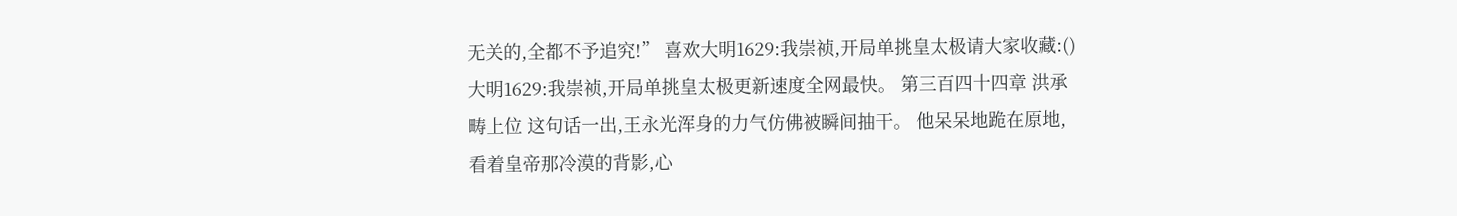无关的,全都不予追究!” 喜欢大明1629:我崇祯,开局单挑皇太极请大家收藏:()大明1629:我崇祯,开局单挑皇太极更新速度全网最快。 第三百四十四章 洪承畴上位 这句话一出,王永光浑身的力气仿佛被瞬间抽干。 他呆呆地跪在原地,看着皇帝那冷漠的背影,心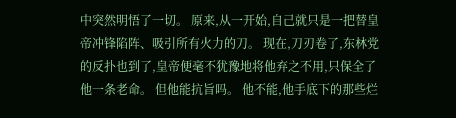中突然明悟了一切。 原来,从一开始,自己就只是一把替皇帝冲锋陷阵、吸引所有火力的刀。 现在,刀刃卷了,东林党的反扑也到了,皇帝便毫不犹豫地将他弃之不用,只保全了他一条老命。 但他能抗旨吗。 他不能,他手底下的那些烂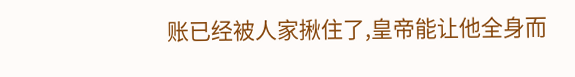账已经被人家揪住了,皇帝能让他全身而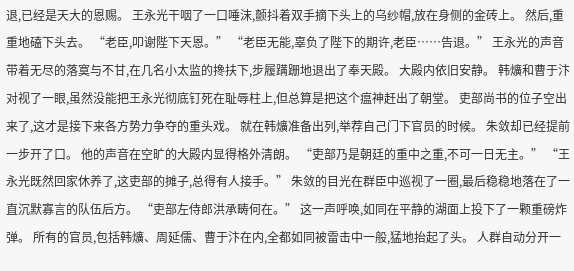退,已经是天大的恩赐。 王永光干咽了一口唾沫,颤抖着双手摘下头上的乌纱帽,放在身侧的金砖上。 然后,重重地磕下头去。 “老臣,叩谢陛下天恩。” “老臣无能,辜负了陛下的期许,老臣……告退。” 王永光的声音带着无尽的落寞与不甘,在几名小太监的搀扶下,步履蹒跚地退出了奉天殿。 大殿内依旧安静。 韩爌和曹于汴对视了一眼,虽然没能把王永光彻底钉死在耻辱柱上,但总算是把这个瘟神赶出了朝堂。 吏部尚书的位子空出来了,这才是接下来各方势力争夺的重头戏。 就在韩爌准备出列,举荐自己门下官员的时候。 朱敛却已经提前一步开了口。 他的声音在空旷的大殿内显得格外清朗。 “吏部乃是朝廷的重中之重,不可一日无主。” “王永光既然回家休养了,这吏部的摊子,总得有人接手。” 朱敛的目光在群臣中巡视了一圈,最后稳稳地落在了一直沉默寡言的队伍后方。 “吏部左侍郎洪承畴何在。” 这一声呼唤,如同在平静的湖面上投下了一颗重磅炸弹。 所有的官员,包括韩爌、周延儒、曹于汴在内,全都如同被雷击中一般,猛地抬起了头。 人群自动分开一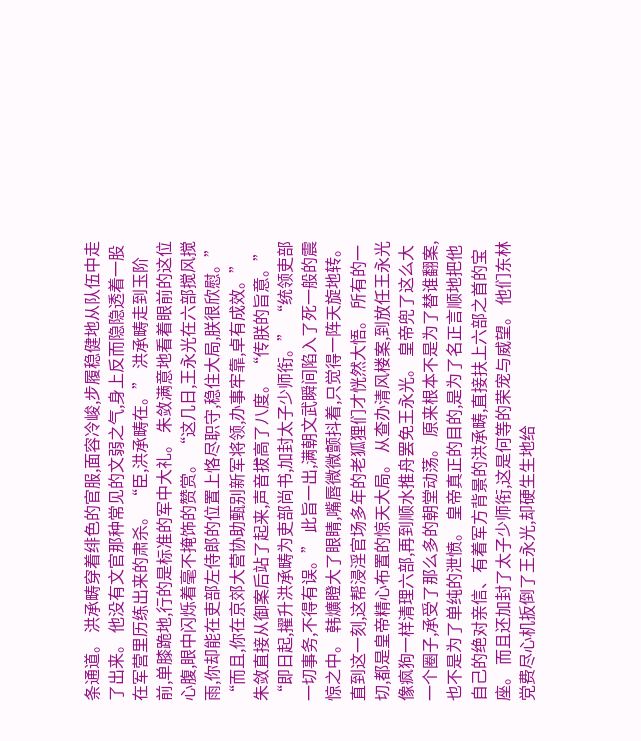条通道。 洪承畴穿着绯色的官服,面容冷峻,步履稳健地从队伍中走了出来。 他没有文官那种常见的文弱之气,身上反而隐隐透着一股在军营里历练出来的肃杀。 “臣,洪承畴在。” 洪承畴走到玉阶前,单膝跪地,行的是标准的军中大礼。 朱敛满意地看着眼前的这位心腹,眼中闪烁着毫不掩饰的赞赏。 “这几日,王永光在六部搅风搅雨,你却能在吏部左侍郎的位置上恪尽职守,稳住大局,朕很欣慰。” “而且,你在京郊大营协助甄别新军将领,办事牢靠,卓有成效。” 朱敛直接从御案后站了起来,声音拔高了八度。 “传朕的旨意。” “即日起,擢升洪承畴为吏部尚书,加封太子少师衔。” “统领吏部一切事务,不得有误。” 此旨一出,满朝文武瞬间陷入了死一般的震惊之中。 韩爌瞪大了眼睛,嘴唇微微颤抖着,只觉得一阵天旋地转。 直到这一刻,这帮浸淫官场多年的老狐狸们才恍然大悟。 所有的一切,都是皇帝精心布置的惊天大局。 从查办清风楼案,到放任王永光像疯狗一样清理六部,再到顺水推舟罢免王永光。 皇帝兜了这么大一个圈子,承受了那么多的朝堂动荡。 原来根本不是为了替谁翻案,也不是为了单纯的泄愤。 皇帝真正的目的,是为了名正言顺地把他自己的绝对亲信、有着军方背景的洪承畴,直接扶上六部之首的宝座。 而且还加封了太子少师衔,这是何等的荣宠与威望。 他们东林党费尽心机扳倒了王永光,却硬生生地给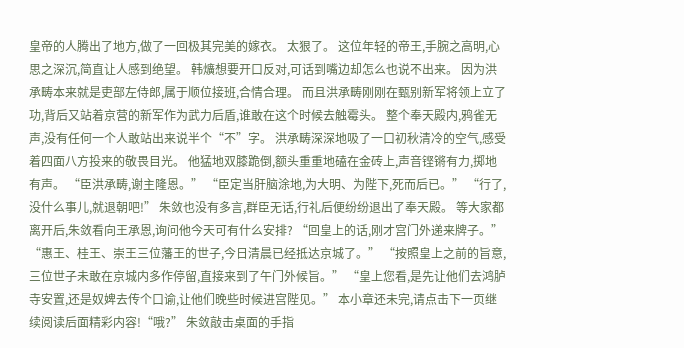皇帝的人腾出了地方,做了一回极其完美的嫁衣。 太狠了。 这位年轻的帝王,手腕之高明,心思之深沉,简直让人感到绝望。 韩爌想要开口反对,可话到嘴边却怎么也说不出来。 因为洪承畴本来就是吏部左侍郎,属于顺位接班,合情合理。 而且洪承畴刚刚在甄别新军将领上立了功,背后又站着京营的新军作为武力后盾,谁敢在这个时候去触霉头。 整个奉天殿内,鸦雀无声,没有任何一个人敢站出来说半个“不”字。 洪承畴深深地吸了一口初秋清冷的空气,感受着四面八方投来的敬畏目光。 他猛地双膝跪倒,额头重重地磕在金砖上,声音铿锵有力,掷地有声。 “臣洪承畴,谢主隆恩。” “臣定当肝脑涂地,为大明、为陛下,死而后已。” “行了,没什么事儿,就退朝吧!” 朱敛也没有多言,群臣无话,行礼后便纷纷退出了奉天殿。 等大家都离开后,朱敛看向王承恩,询问他今天可有什么安排? “回皇上的话,刚才宫门外递来牌子。” “惠王、桂王、崇王三位藩王的世子,今日清晨已经抵达京城了。” “按照皇上之前的旨意,三位世子未敢在京城内多作停留,直接来到了午门外候旨。” “皇上您看,是先让他们去鸿胪寺安置,还是奴婢去传个口谕,让他们晚些时候进宫陛见。” 本小章还未完,请点击下一页继续阅读后面精彩内容!“哦?” 朱敛敲击桌面的手指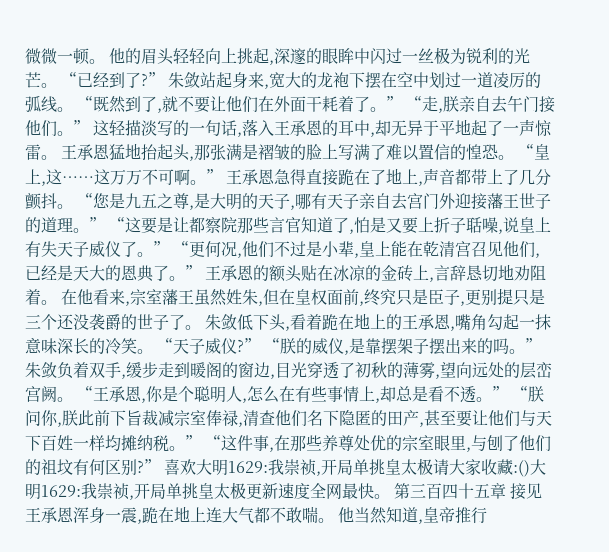微微一顿。 他的眉头轻轻向上挑起,深邃的眼眸中闪过一丝极为锐利的光芒。 “已经到了?” 朱敛站起身来,宽大的龙袍下摆在空中划过一道凌厉的弧线。 “既然到了,就不要让他们在外面干耗着了。” “走,朕亲自去午门接他们。” 这轻描淡写的一句话,落入王承恩的耳中,却无异于平地起了一声惊雷。 王承恩猛地抬起头,那张满是褶皱的脸上写满了难以置信的惶恐。 “皇上,这……这万万不可啊。” 王承恩急得直接跪在了地上,声音都带上了几分颤抖。 “您是九五之尊,是大明的天子,哪有天子亲自去宫门外迎接藩王世子的道理。” “这要是让都察院那些言官知道了,怕是又要上折子聒噪,说皇上有失天子威仪了。” “更何况,他们不过是小辈,皇上能在乾清宫召见他们,已经是天大的恩典了。” 王承恩的额头贴在冰凉的金砖上,言辞恳切地劝阻着。 在他看来,宗室藩王虽然姓朱,但在皇权面前,终究只是臣子,更别提只是三个还没袭爵的世子了。 朱敛低下头,看着跪在地上的王承恩,嘴角勾起一抹意味深长的冷笑。 “天子威仪?” “朕的威仪,是靠摆架子摆出来的吗。” 朱敛负着双手,缓步走到暖阁的窗边,目光穿透了初秋的薄雾,望向远处的层峦宫阙。 “王承恩,你是个聪明人,怎么在有些事情上,却总是看不透。” “朕问你,朕此前下旨裁减宗室俸禄,清查他们名下隐匿的田产,甚至要让他们与天下百姓一样均摊纳税。” “这件事,在那些养尊处优的宗室眼里,与刨了他们的祖坟有何区别?” 喜欢大明1629:我崇祯,开局单挑皇太极请大家收藏:()大明1629:我崇祯,开局单挑皇太极更新速度全网最快。 第三百四十五章 接见 王承恩浑身一震,跪在地上连大气都不敢喘。 他当然知道,皇帝推行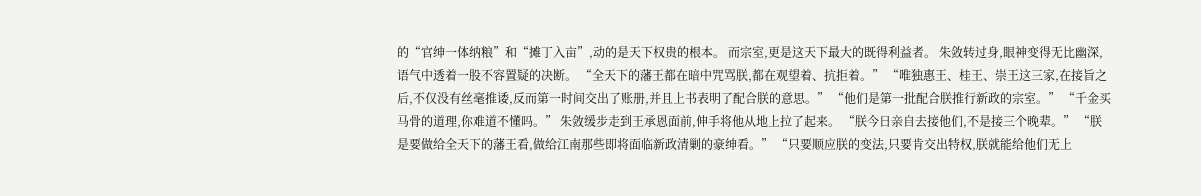的“官绅一体纳粮”和“摊丁入亩”,动的是天下权贵的根本。 而宗室,更是这天下最大的既得利益者。 朱敛转过身,眼神变得无比幽深,语气中透着一股不容置疑的决断。 “全天下的藩王都在暗中咒骂朕,都在观望着、抗拒着。” “唯独惠王、桂王、崇王这三家,在接旨之后,不仅没有丝毫推诿,反而第一时间交出了账册,并且上书表明了配合朕的意思。” “他们是第一批配合朕推行新政的宗室。” “千金买马骨的道理,你难道不懂吗。” 朱敛缓步走到王承恩面前,伸手将他从地上拉了起来。 “朕今日亲自去接他们,不是接三个晚辈。” “朕是要做给全天下的藩王看,做给江南那些即将面临新政清剿的豪绅看。” “只要顺应朕的变法,只要肯交出特权,朕就能给他们无上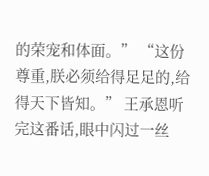的荣宠和体面。” “这份尊重,朕必须给得足足的,给得天下皆知。” 王承恩听完这番话,眼中闪过一丝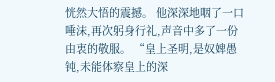恍然大悟的震撼。 他深深地咽了一口唾沫,再次躬身行礼,声音中多了一份由衷的敬服。 “皇上圣明,是奴婢愚钝,未能体察皇上的深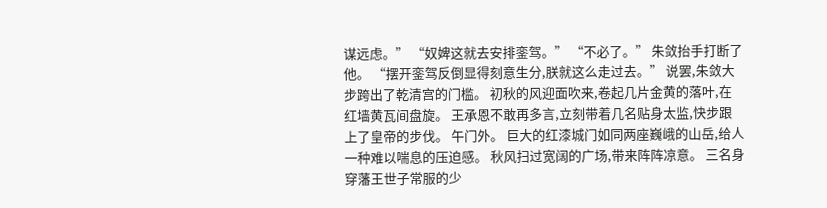谋远虑。” “奴婢这就去安排銮驾。” “不必了。” 朱敛抬手打断了他。 “摆开銮驾反倒显得刻意生分,朕就这么走过去。” 说罢,朱敛大步跨出了乾清宫的门槛。 初秋的风迎面吹来,卷起几片金黄的落叶,在红墙黄瓦间盘旋。 王承恩不敢再多言,立刻带着几名贴身太监,快步跟上了皇帝的步伐。 午门外。 巨大的红漆城门如同两座巍峨的山岳,给人一种难以喘息的压迫感。 秋风扫过宽阔的广场,带来阵阵凉意。 三名身穿藩王世子常服的少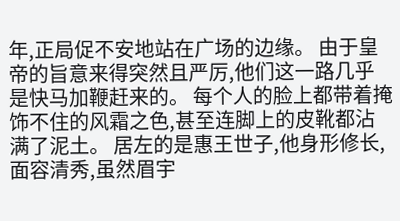年,正局促不安地站在广场的边缘。 由于皇帝的旨意来得突然且严厉,他们这一路几乎是快马加鞭赶来的。 每个人的脸上都带着掩饰不住的风霜之色,甚至连脚上的皮靴都沾满了泥土。 居左的是惠王世子,他身形修长,面容清秀,虽然眉宇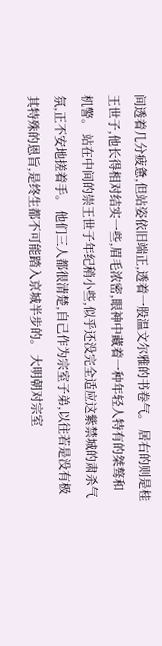间透着几分疲惫,但站姿依旧端正,透着一股温文尔雅的书卷气。 居右的则是桂王世子,他长得相对结实一些,眉毛浓密,眼神中藏着一种年轻人特有的桀骜和机警。 站在中间的崇王世子年纪稍小些,似乎还没完全适应这紫禁城的肃杀气氛,正不安地搓着手。 他们三人都很清楚,自己作为宗室子弟,以往若是没有极其特殊的恩旨,是终生都不可能踏入京城半步的。 大明朝对宗室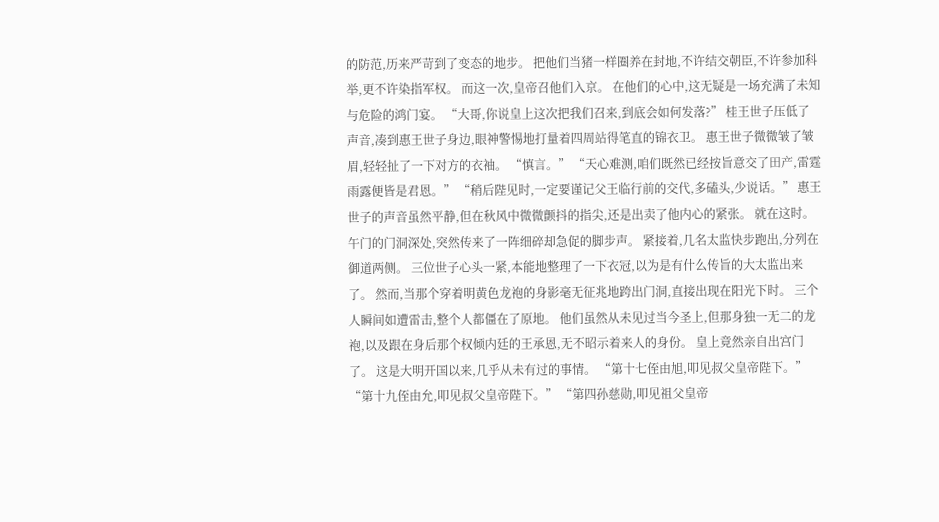的防范,历来严苛到了变态的地步。 把他们当猪一样圈养在封地,不许结交朝臣,不许参加科举,更不许染指军权。 而这一次,皇帝召他们入京。 在他们的心中,这无疑是一场充满了未知与危险的鸿门宴。 “大哥,你说皇上这次把我们召来,到底会如何发落?” 桂王世子压低了声音,凑到惠王世子身边,眼神警惕地打量着四周站得笔直的锦衣卫。 惠王世子微微皱了皱眉,轻轻扯了一下对方的衣袖。 “慎言。” “天心难测,咱们既然已经按旨意交了田产,雷霆雨露便皆是君恩。” “稍后陛见时,一定要谨记父王临行前的交代,多磕头,少说话。” 惠王世子的声音虽然平静,但在秋风中微微颤抖的指尖,还是出卖了他内心的紧张。 就在这时。 午门的门洞深处,突然传来了一阵细碎却急促的脚步声。 紧接着,几名太监快步跑出,分列在御道两侧。 三位世子心头一紧,本能地整理了一下衣冠,以为是有什么传旨的大太监出来了。 然而,当那个穿着明黄色龙袍的身影毫无征兆地跨出门洞,直接出现在阳光下时。 三个人瞬间如遭雷击,整个人都僵在了原地。 他们虽然从未见过当今圣上,但那身独一无二的龙袍,以及跟在身后那个权倾内廷的王承恩,无不昭示着来人的身份。 皇上竟然亲自出宫门了。 这是大明开国以来,几乎从未有过的事情。 “第十七侄由旭,叩见叔父皇帝陛下。” “第十九侄由允,叩见叔父皇帝陛下。” “第四孙慈勋,叩见祖父皇帝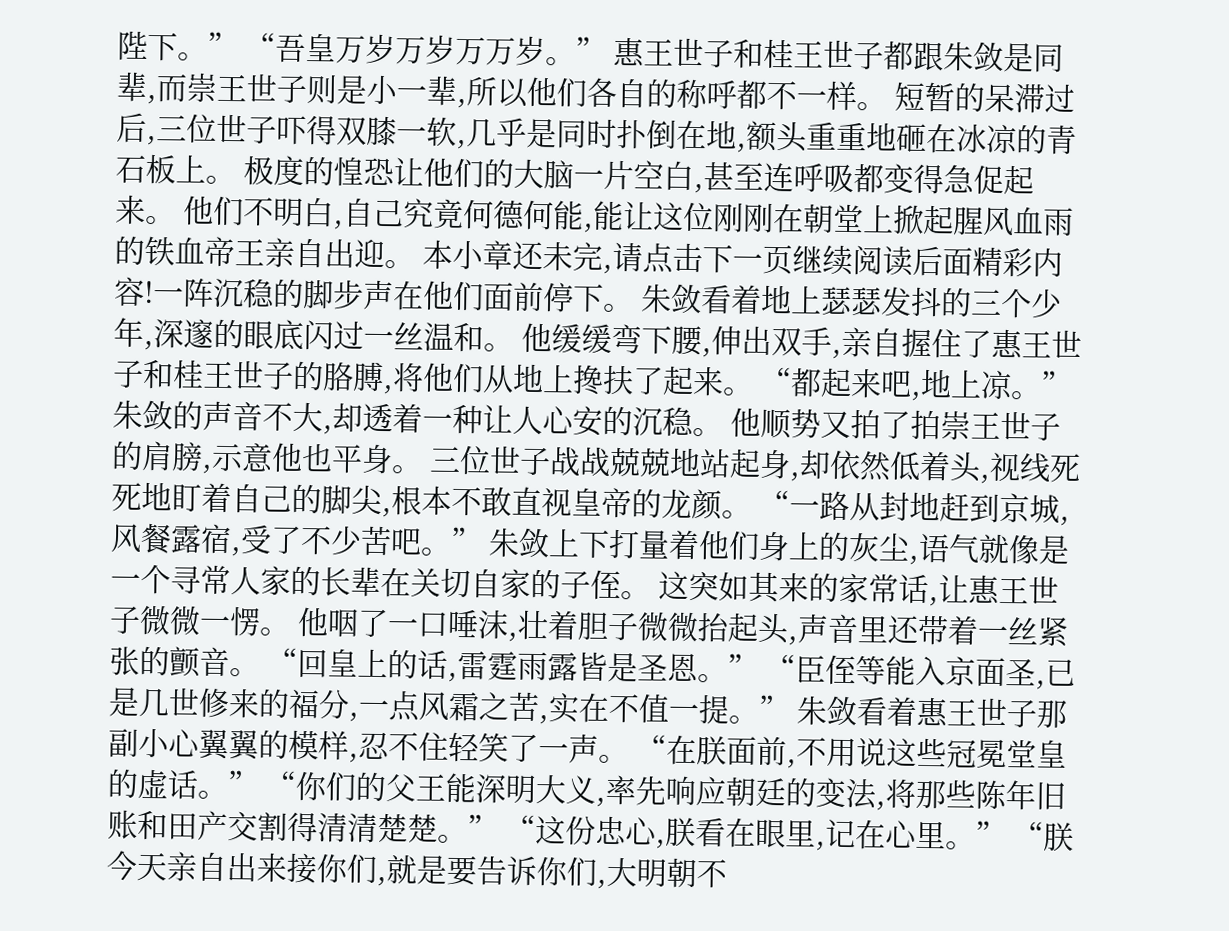陛下。” “吾皇万岁万岁万万岁。” 惠王世子和桂王世子都跟朱敛是同辈,而崇王世子则是小一辈,所以他们各自的称呼都不一样。 短暂的呆滞过后,三位世子吓得双膝一软,几乎是同时扑倒在地,额头重重地砸在冰凉的青石板上。 极度的惶恐让他们的大脑一片空白,甚至连呼吸都变得急促起来。 他们不明白,自己究竟何德何能,能让这位刚刚在朝堂上掀起腥风血雨的铁血帝王亲自出迎。 本小章还未完,请点击下一页继续阅读后面精彩内容!一阵沉稳的脚步声在他们面前停下。 朱敛看着地上瑟瑟发抖的三个少年,深邃的眼底闪过一丝温和。 他缓缓弯下腰,伸出双手,亲自握住了惠王世子和桂王世子的胳膊,将他们从地上搀扶了起来。 “都起来吧,地上凉。” 朱敛的声音不大,却透着一种让人心安的沉稳。 他顺势又拍了拍崇王世子的肩膀,示意他也平身。 三位世子战战兢兢地站起身,却依然低着头,视线死死地盯着自己的脚尖,根本不敢直视皇帝的龙颜。 “一路从封地赶到京城,风餐露宿,受了不少苦吧。” 朱敛上下打量着他们身上的灰尘,语气就像是一个寻常人家的长辈在关切自家的子侄。 这突如其来的家常话,让惠王世子微微一愣。 他咽了一口唾沫,壮着胆子微微抬起头,声音里还带着一丝紧张的颤音。 “回皇上的话,雷霆雨露皆是圣恩。” “臣侄等能入京面圣,已是几世修来的福分,一点风霜之苦,实在不值一提。” 朱敛看着惠王世子那副小心翼翼的模样,忍不住轻笑了一声。 “在朕面前,不用说这些冠冕堂皇的虚话。” “你们的父王能深明大义,率先响应朝廷的变法,将那些陈年旧账和田产交割得清清楚楚。” “这份忠心,朕看在眼里,记在心里。” “朕今天亲自出来接你们,就是要告诉你们,大明朝不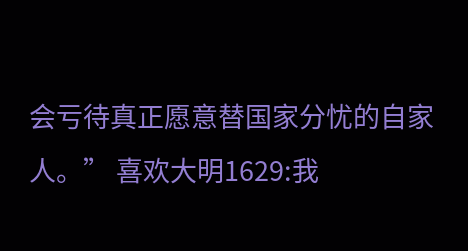会亏待真正愿意替国家分忧的自家人。” 喜欢大明1629:我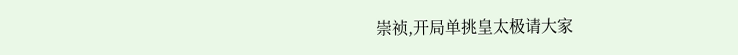崇祯,开局单挑皇太极请大家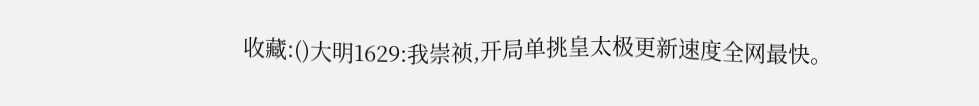收藏:()大明1629:我崇祯,开局单挑皇太极更新速度全网最快。